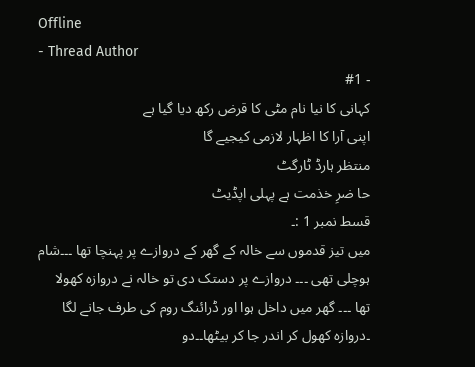Offline
- Thread Author
- #1
کہانی کا نیا نام مٹی کا قرض رکھ دیا گیا ہے
اپنی آرا کا اظہار لازمی کیجیے گا
منتظر ہارڈ ٹارگٹ
حا ضرِ خذمت ہے پہلی اپڈیٹ
قسط نمبر 1 :۔
میں تیز قدموں سے خالہ کے گھر کے دروازے پر پہنچا تھا ۔۔۔شام ہوچلی تھی ۔۔۔ دروازے پر دستک دی تو خالہ نے دروازہ کھولا تھا ۔۔۔ گھر میں داخل ہوا اور ڈرائنگ روم کی طرف جانے لگا ۔دروازہ کھول کر اندر جا کر بیٹھا۔۔دو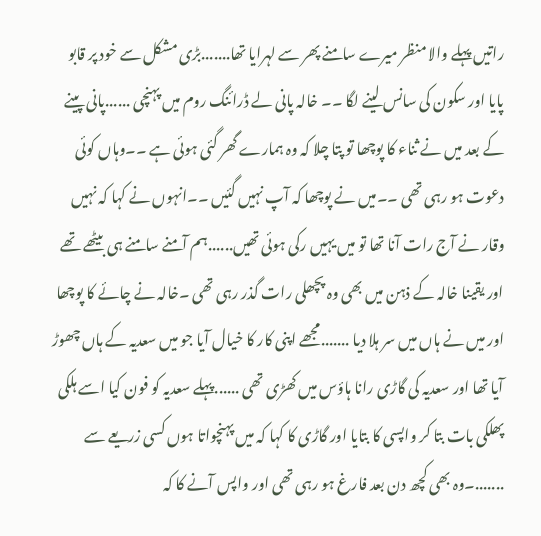راتیں پہلے والا منظر میرے سامنے پھر سے لہرایا تھا.......بڑی مشکل سے خود پر قابو پایا اور سکون کی سانس لینے لگا ۔۔ خالہ پانی لے ڈرائنگ روم میں پہنچی ......پانی پینے کے بعد میں نے ثناء کا پوچھا تو پتا چلا کہ وہ ہمارے گھر گئی ہوئی ہے ۔۔وہاں کوئی دعوت ہو رہی تھی ۔۔میں نے پوچھا کہ آپ نہیں گئیں ۔۔انہوں نے کہا کہ نہیں وقار نے آج رات آنا تھا تو میں یہیں رکی ہوئی تھیں......ہم آمنے سامنے ہی بیٹھے تھے اور یقینا خالہ کے ذہن میں بھی وہ پچھلی رات گذر رہی تھی ۔خالہ نے چائے کا پوچھا اور میں نے ہاں میں سر ہلا دیا .......مجھے اپنی کار کا خیال آیا جو میں سعدیہ کے ہاں چھوڑ آیا تھا اور سعدیہ کی گاڑی رانا ہاؤس میں کھڑی تھی ......پہلے سعدیہ کو فون کیا اسے ہلکی پھلکی بات بتا کر واپسی کا بتایا اور گاڑی کا کہا کہ میں پہنچواتا ہوں کسی زریعے سے .......۔وہ بھی کچھ دن بعد فارغ ہو رہی تھی اور واپس آنے کا کہ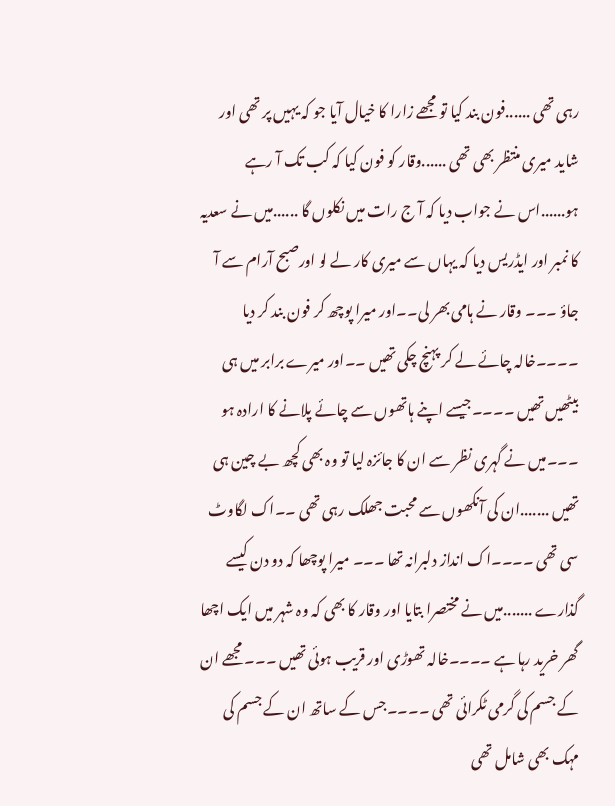رہی تھی ......فون بند کیا تو مجھے زارا کا خیال آیا جو کہ یہیں پر تھی اور شاید میری منتظر بھی تھی ......وقار کو فون کیا کہ کب تک آ رہے ہو......اس نے جواب دیا کہ آ ج رات میں نکلوں گا ......میں نے سعدیہ کا نمبر اور ایڈریس دیا کہ یہاں سے میری کار لے لو اورصبح آرام سے آ جاؤ ۔۔۔ وقار نے ہامی بھر لی۔۔اور میرا پوچھ کر فون بند کر دیا ۔۔۔۔خالہ چائے لے کر پہنچ چکی تھیں ۔۔اور میرے برابر میں ہی بیٹھیں تھیں ۔۔۔۔جیسے اپنے ہاتھوں سے چائے پلانے کا ارادہ ہو ۔۔۔میں نے گہری نظر سے ان کا جائزہ لیا تو وہ بھی کچھ بے چین ہی تھیں .......ان کی آنکھوں سے محبت جھلک رہی تھی ۔۔اک لگاوٹ سی تھی ۔۔۔۔اک انداز دلبرانہ تھا ۔۔۔ میرا پوچھا کہ دو دن کیسے گذارے .......میں نے مختصرا بتایا اور وقار کا بھی کہ وہ شہر میں ایک اچھا گھر خرید رہا ہے ۔۔۔۔خالہ تھوڑی اور قریب ہوئی تھیں ۔۔۔ مجھے ان کے جسم کی گرمی ٹکرائی تھی ۔۔۔۔جس کے ساتھ ان کے جسم کی مہک بھی شامل تھی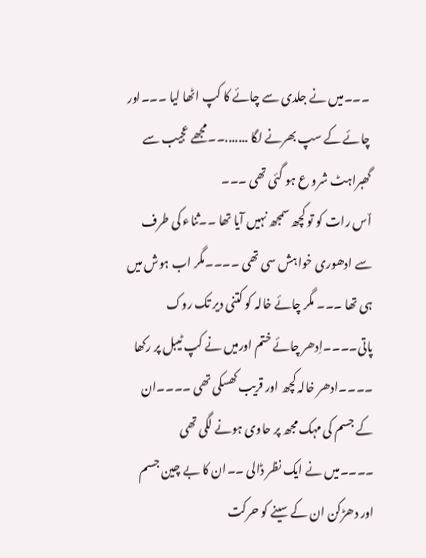۔۔۔میں نے جلدی سے چائے کا کپ اٹھا لیا ۔۔۔اور چائے کے سپ بھرنے لگا .......۔۔مجھے عجیب سے گھبراہٹ شرو ع ہو گئی تھی ۔۔۔
اٌس رات کو تو کچھ سمجھ نہیں آیا تھا ۔۔ثناء کی طرف سے ادھوری خواہش سی تھی ۔۔۔۔مگر اب ہوش میں ہی تھا ۔۔۔ مگر چائے خالہ کو کتنی دیر تک روک پاتی۔۔۔۔اِدھر چائے ختم اورمیں نے کپ ٹیبل پر رکھا ۔۔۔۔ادھر خالہ کچھ اور قریب کھسکی تھی ۔۔۔۔ان کے جسم کی مہک مجھ پر حاوی ہونے لگی تھی ۔۔۔۔میں نے ایک نظر ڈالی ۔۔ان کا بے چین جسم اور دھڑکن ان کے سینے کو حرکت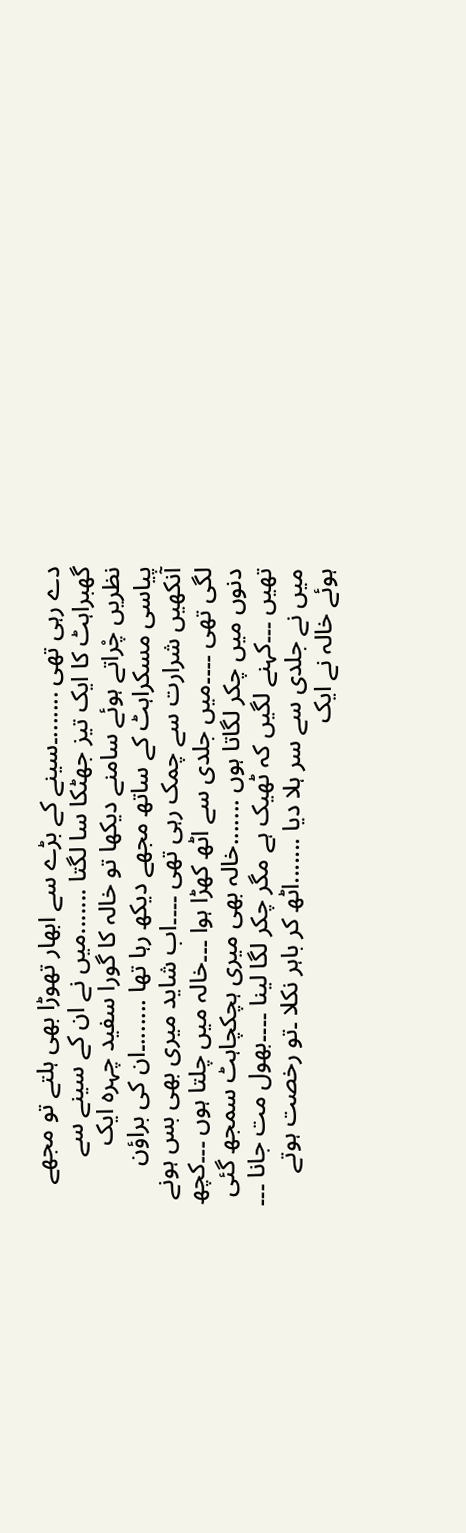دے رہی تھی .......۔سینے کے بڑے سے ابھار تھوڑا بھی ہلتے تو مجھے گھبراہٹ کا ایک تیز جھٹکا سا لگتا .......میں نے ان کے سینے سے نظریں چْراتے ہوئے سامنے دیکھا تو خالہ کا گورا سفید چہرہ ایک پیاسی مسکراہٹ کے ساتھ مجھے دیکھ رہا تھا .......۔ان کی براؤن آنکھیں شرارت سے چمک رہی تھی ۔۔۔۔اب شاید میری بھی بس ہونے لگی تھی ۔۔۔۔میں جلدی سے اٹھ کھڑا ہوا ۔۔۔خالہ میں چلتا ہوں ۔۔۔کچھ دنوں میں چکر لگاتا ہوں .......خالہ بھی میری ہچکچاہٹ سمجھ گئی تھیں ۔۔۔کہنے لگیں کہ ٹھیک ہے مگر چکر لگا لینا ۔۔۔۔بھول مت جانا ۔۔۔ میں نے جلدی سے سر ہلا دیا .......اٹھ کر باہر نکلا ۔تو رخصت ہوتے ہوئے خالہ نے ایک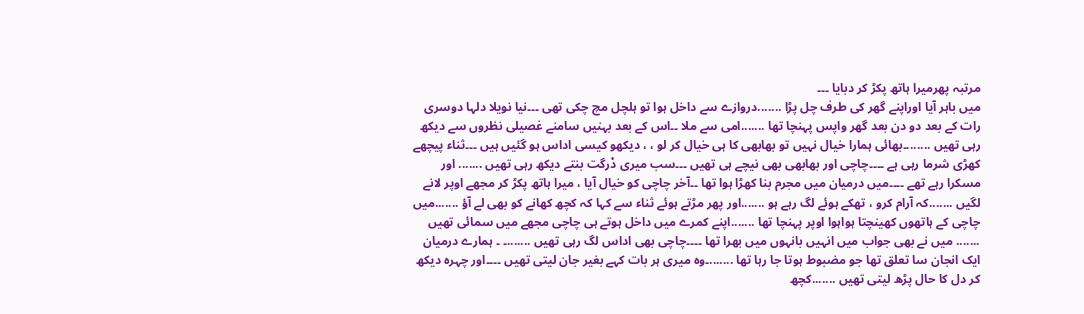مرتبہ پھرمیرا ہاتھ پکڑ کر دبایا ۔۔۔
میں باہر آیا اوراپنے گھر کی طرف چل پڑا .......دروازے سے داخل ہوا تو ہلچل مچ چکی تھی ۔۔۔نیا نویلا دلہا دوسری رات کے بعد دو دن بعد گھر واپس پہنچا تھا .......امی سے ملا ۔۔اس کے بعد بہنیں سامنے غصیلی نظروں سے دیکھ رہی تھیں .......۔بھائی ہمارا خیال نہیں تو بھابھی کا ہی خیال کر لو ، ، دیکھو کیسی اداس ہو گئیں ہیں ۔۔۔ثناء پیچھے کھڑی شرما رہی ہے ۔۔۔۔چاچی اور بھابھی بھی نیچے ہی تھیں ۔۔۔سب میری دْرگت بنتے دیکھ رہی تھیں ....... اور مسکرا رہے تھے ۔۔۔۔میں درمیان میں مجرم بنا کھڑا ہوا تھا ۔۔آخر چاچی کو خیال آیا ، میرا ہاتھ پکڑ کر مجھے اوپر لانے لگیں .......کہ آرام کرو ، تھکے ہوئے لگ رہے ہو .......اور پھر مڑتے ہوئے ثناء سے کہا کہ کچھ کھانے کو بھی لے آؤ .......میں چاچی کے ہاتھوں کھینچتا ہواہوا اوپر پہنچا تھا .......اپنے کمرے میں داخل ہوتے ہی چاچی مجھے میں سمائی تھیں ....... میں نے بھی جواب میں انہیں بانہوں میں بھرا تھا ۔۔۔۔چاچی بھی اداس لگ رہی تھیں .......۔ ۔ ہمارے درمیان ایک انجان سا تعلق تھا جو مضبوط ہوتا جا رہا تھا .......۔وہ میری ہر بات کہے بغیر جان لیتی تھیں ۔۔۔۔اور چہرہ دیکھ کر دل کا حال پڑھ لیتی تھیں .......کچھ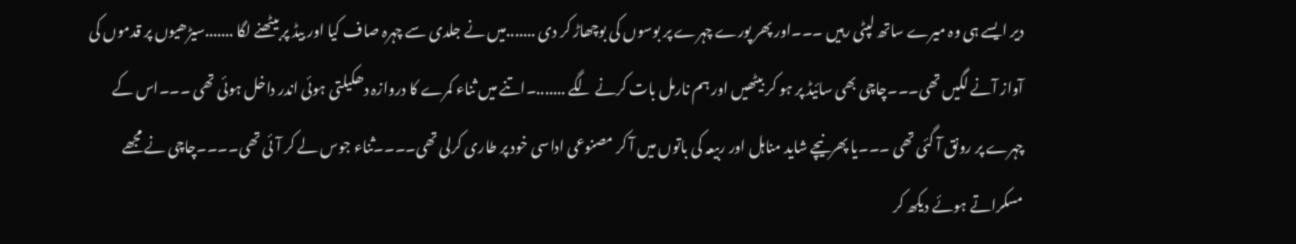دیر ایسے ہی وہ میرے ساتھ لپٹی رہیں ۔۔۔اور پھر پورے چہرے پر بوسوں کی بوچھاڑ کر دی .......میں نے جلدی سے چہرہ صاف کیا اور بیڈ پر بیٹھنے لگا .......سیڑھیوں پر قدموں کی آواز آنے لگیں تھی۔۔۔چاچی بھی سائیڈ پر ہو کر بیٹھیں اور ہم نارمل بات کرنے لگے .......۔اتنے میں ثناء کمرے کا دروازہ دھکیلتی ہوئی اندر داخل ہوئی تھی ۔۔۔اس کے چہرے پر رونق آ گئی تھی ۔۔۔یا پھرنیچے شاید مناہل اور ربیعہ کی باتوں میں آ کر مصنوعی اداسی خود پر طاری کرلی تھی۔۔۔۔ثناء جوس لے کر آئی تھی۔۔۔۔چاچی نے مجھے مسکراتے ہوئے دیکھ کر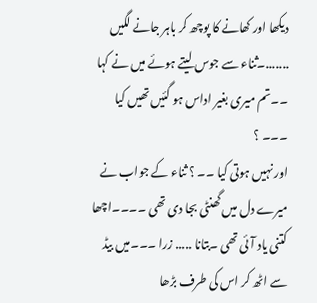دیکھا اور کھانے کا پوچھ کر باہر جانے لگیں .......۔ثناء سے جوس لیتے ہوئے میں نے کہا ۔۔تم میری بغیر اداس ہو گئیں تھیں کیا ۔۔۔ ؟
اور نہیں ہوتی کیا ۔۔ ؟ ثناء کے جواب نے میرے دل میں گھنٹی بجا دی تھی ۔۔۔۔اچھا کتنی یاد آئی تھی ۔بتانا ..... زرا ۔۔۔میں بیڈ سے اٹھ کر اس کی طرف بڑھا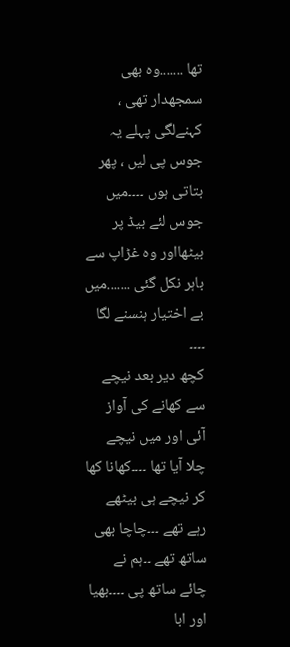تھا .......وہ بھی سمجھدار تھی ، کہنےلگی پہلے یہ جوس پی لیں ، پھر بتاتی ہوں ۔۔۔۔میں جوس لئے بیڈ پر بیٹھااور وہ غڑاپ سے باہر نکل گئی .......میں بے اختیار ہنسنے لگا ۔۔۔۔
کچھ دیر بعد نیچے سے کھانے کی آواز آئی اور میں نیچے چلا آیا تھا ۔۔۔۔کھانا کھا کر نیچے ہی بیٹھے رہے تھے ۔۔۔چاچا بھی ساتھ تھے ۔۔ہم نے چائے ساتھ پی ۔۔۔۔بھیا اور ابا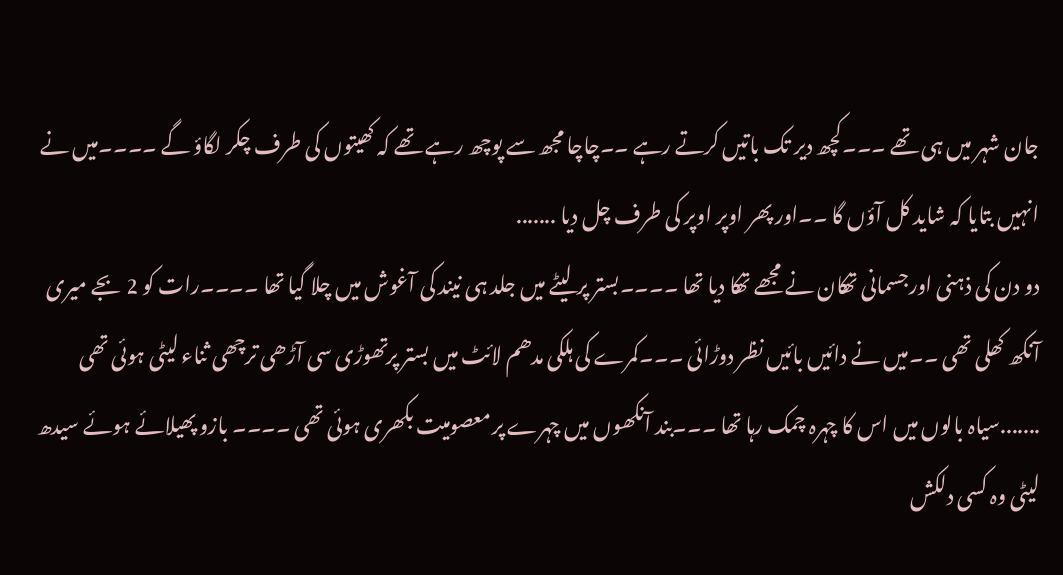جان شہر میں ہی تھے ۔۔۔کچھ دیر تک باتیں کرتے رہے ۔۔چاچا مجھ سے پوچھ رہے تھے کہ کھیتوں کی طرف چکر لگاؤ گے ۔۔۔۔میں نے انہیں بتایا کہ شاید کل آؤں گا ۔۔اور پھر اوپر اوپر کی طرف چل دیا .......
دو دن کی ذہنی اورجسمانی تھکان نے مجھے تھکا دیا تھا ۔۔۔۔بستر پر لیٹے میں جلد ہی نیند کی آغوش میں چلا گیا تھا ۔۔۔۔رات کو 2 بجے میری آنکھ کھلی تھی ۔۔میں نے دائیں بائیں نظر دوڑائی ۔۔۔کمرے کی ہلکی مدھم لائٹ میں بستر پرتھوڑی سی آڑھی ترچھی ثناء لیٹی ہوئی تھی .......سیاہ بالوں میں اس کا چہرہ چمک رہا تھا ۔۔۔بند آنکھوں میں چہرے پر معصومیت بکھری ہوئی تھی ۔۔۔۔ بازو پھیلائے ہوئے سیدھ لیٹی وہ کسی دلکش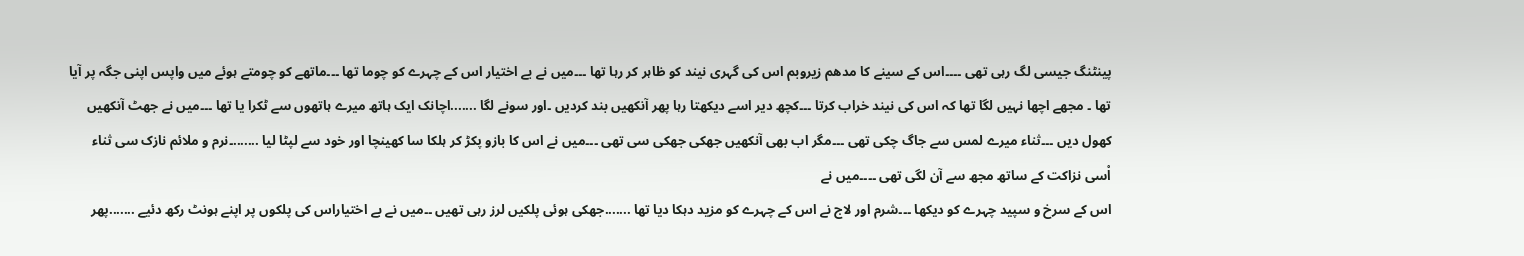پینٹنگ جیسی لگ رہی تھی ۔۔۔۔اس کے سینے کا مدھم زیروبم اس کی گہری نیند کو ظاہر کر رہا تھا ۔۔۔میں نے بے اختیار اس کے چہرے کو چوما تھا ۔۔۔ماتھے کو چومتے ہوئے میں واپس اپنی جگہ پر آیا تھا ۔ مجھے اچھا نہیں لگا تھا کہ اس کی نیند خراب کرتا ۔۔۔کچھ دیر اسے دیکھتا رہا پھر آنکھیں بند کردیں ۔اور سونے لگا .......اچانک ایک ہاتھ میرے ہاتھوں سے ٹکرا یا تھا ۔۔۔میں نے جھٹ آنکھیں کھول دیں ۔۔۔ثناء میرے لمس سے جاگ چکی تھی ۔۔۔مگر اب بھی آنکھیں جھکی جھکی سی تھی ۔۔۔میں نے اس کا بازو پکڑ کر ہلکا سا کھینچا اور خود سے لپٹا لیا .......۔نرم و ملائم نازک سی ثناء اْسی نزاکت کے ساتھ مجھ سے آن لگی تھی ۔۔۔۔میں نے
اس کے سرخ و سپید چہرے کو دیکھا ۔۔۔شرم اور لاج نے اس کے چہرے کو مزید دہکا دیا تھا .......جھکی ہوئی پلکیں لرز رہی تھیں ۔۔میں نے بے اختیاراس کی پلکوں پر اپنے ہونٹ رکھ دئیے .......پھر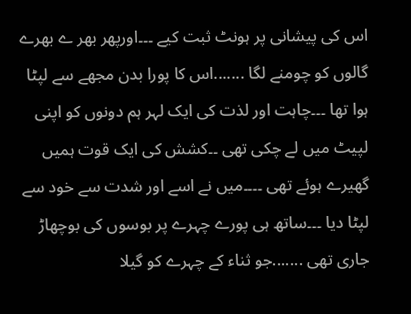اس کی پیشانی پر ہونٹ ثبت کیے ۔۔۔اورپھر بھر ے بھرے گالوں کو چومنے لگا .......اس کا پورا بدن مجھے سے لپٹا ہوا تھا ۔۔۔چاہت اور لذت کی ایک لہر ہم دونوں کو اپنی لپیٹ میں لے چکی تھی ۔۔کشش کی ایک قوت ہمیں گھیرے ہوئے تھی ۔۔۔۔میں نے اسے اور شدت سے خود سے لپٹا دیا ۔۔۔ساتھ ہی پورے چہرے پر بوسوں کی بوچھاڑ جاری تھی .......جو ثناء کے چہرے کو گیلا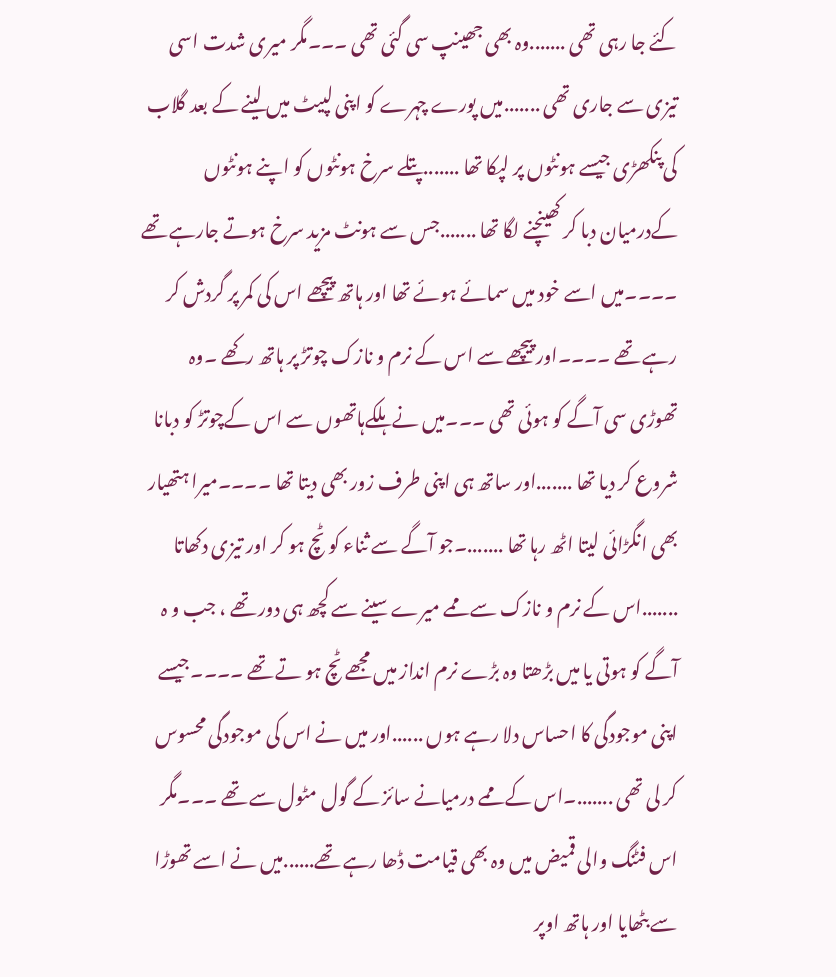کئے جا رہی تھی .......وہ بھی جھینپ سی گئی تھی ۔۔۔مگر میری شدت اسی تیزی سے جاری تھی .......میں پورے چہرے کو اپنی لپیٹ میں لینے کے بعد گلاب کی پنکھڑی جیسے ہونٹوں پر لپکا تھا .......پتلے سرخ ہونٹوں کو اپنے ہونٹوں کےدرمیان دبا کر کھینچنے لگا تھا .......جس سے ہونٹ مزید سرخ ہوتے جارہے تھے ۔۔۔۔میں اسے خود میں سمائے ہوئے تھا اور ہاتھ پیچھے اس کی کمر پر گردش کر رہے تھے ۔۔۔۔اور پیچھے سے اس کے نرم و نازک چوتڑ پر ہاتھ رکھے ۔وہ تھوڑی سی آگے کو ہوئی تھی ۔۔۔میں نے ہلکےہاتھوں سے اس کےچوتڑ کو دبانا شروع کر دیا تھا .......اور ساتھ ہی اپنی طرف زور بھی دیتا تھا ۔۔۔۔میرا ہتھیار بھی انگڑائی لیتا اٹھ رہا تھا .......۔جو آگے سے ثناء کو ٹچ ہو کر اور تیزی دکھاتا .......اس کے نرم و نازک سے ممے میرے سینے سے کچھ ہی دور تھے ، جب و ہ آگے کو ہوتی یا میں بڑھتا وہ بڑے نرم انداز میں مجھے ٹچ ہو تے تھے ۔۔۔۔جیسے اپنی موجودگی کا احساس دلا رہے ہوں ......اور میں نے اس کی موجودگی محسوس کر لی تھی .......۔اس کے ممے درمیانے سائز کے گول مٹول سے تھے ۔۔۔مگر اس فٹنگ والی قمیض میں وہ بھی قیامت ڈھا رہے تھے......میں نے اسے تھوڑا سے بٹھایا اور ہاتھ اوپر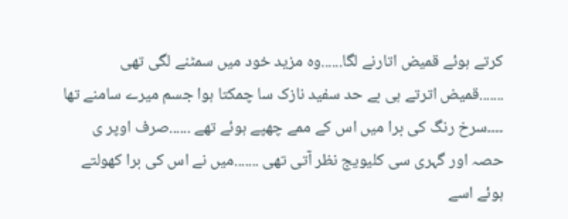کرتے ہوئے قمیض اتارنے لگا......وہ مزید خود میں سمٹنے لگی تھی .......قمیض اترتے ہی بے حد سفید نازک سا چمکتا ہوا جسم میرے سامنے تھا ۔۔۔۔سرخ رنگ کی برا میں اس کے ممے چھپے ہوئے تھے ......صرف اوپر ی حصہ اور گہری سی کلیویج نظر آتی تھی .......میں نے اس کی برا کھولتے ہوئے اسے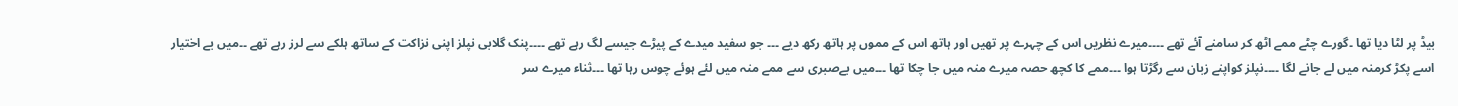بیڈ پر لٹا دیا تھا ۔گورے چٹے ممے اٹھ کر سامنے آئے تھے ۔۔۔۔میرے نظریں اس کے چہرے پر تھیں اور ہاتھ اس کے مموں پر ہاتھ رکھ دیے ۔۔۔ جو سفید میدے کے پیڑے جیسے لگ رہے تھے ۔۔۔۔پنک گلابی نپلز اپنی نزاکت کے ساتھ ہلکے سے لرز رہے تھے ۔۔میں بے اختیار اسے پکڑ کرمنہ میں لے جانے لگا ۔۔۔۔نپلز کواپنے زبان سے رگڑتا ہوا ۔۔۔ممے کا کچھ حصہ میرے منہ میں جا چکا تھا ۔۔۔میں بےصبری سے ممے منہ میں لئے ہوئے چوس رہا تھا ۔۔۔ثناء میرے سر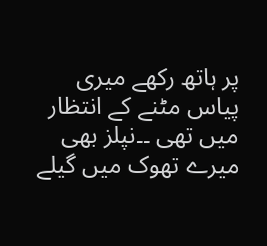پر ہاتھ رکھے میری پیاس مٹنے کے انتظار میں تھی ۔۔نپلز بھی میرے تھوک میں گیلے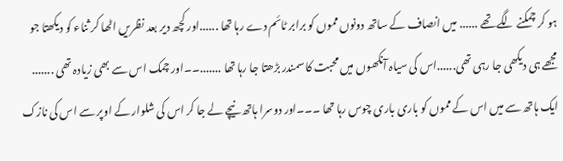ہو کر چمکنے لگے تھے ...... میں انصاف کے ساتھ دونوں مموں کو برابر ٹائم دے رہا تھا ......اور کچھ دیر بعد نظریں اٹھا کر ثناء کو دیکھتا جو مجھے ہی دیکھی جا رہی تھی......اس کی سیاہ آنکھوں میں محبت کا سمندر بڑھتا جا رہا تھا .......۔۔اور چمک اس سے بھی زیادہ تھی .......
ایک ہاتھ سے میں اس کے مموں کو باری باری چوس رہا تھا ۔۔۔اور دوسرا ہاتھ نیچے لے جا کر اس کی شلوار کے اوپر سے اس کی نازک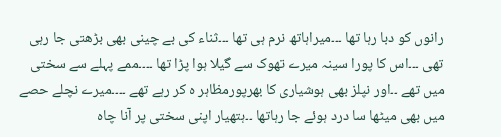رانوں کو دبا رہا تھا ۔۔۔میراہاتھ نرم ہی تھا ۔۔۔ثناء کی بے چینی بھی بڑھتی جا رہی تھی ۔۔۔اس کا پورا سینہ میرے تھوک سے گیلا ہوا پڑا تھا ۔۔۔۔ممے پہلے سے سختی میں تھے ۔۔اور نپلز بھی ہوشیاری کا بھرپورمظاہر ہ کر رہے تھے ۔۔۔۔میرے نچلے حصے میں بھی میٹھا سا درد ہوئے جا رہاتھا ۔۔ہتھیار اپنی سختی پر آنا چاہ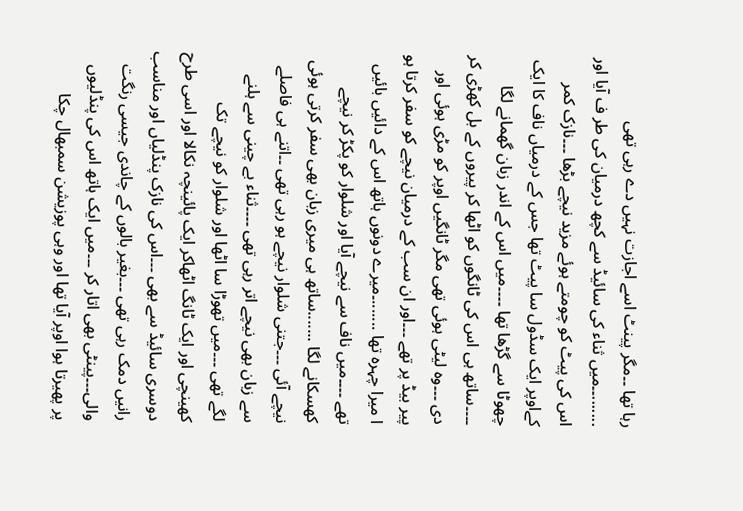رہا تھا ۔۔مگر پینٹ اسے اجازت نہیں دے رہی تھی .......۔۔میں ثناء کی سائیڈ سے کچھ درمیان کی طر ف آیا اور اس کی پیٹ کو چومتے ہوئے مزید نیچے بڑھا ۔۔۔نازک کمر کےاوپر ایک سڈول سا پیٹ تھا جس کے درمیاں ناف کا ایک چھوٹا سے گڑھا تھا ۔۔۔۔میں اس کے اندر زبان گھمانے لگا ۔۔۔۔ساتھ ہی اس کی ٹانگوں کو اٹھا کر پیروں کے بل کھڑی کر دی ۔۔۔وہ لیٹی ہوئی تھی مگر ٹانگیں اوپر کو مڑی ہوئی اور پیر بیڈ پر تھے ۔۔۔اور ان سب کے درمیان نیچے کو سفر کرتا ہو ا میرا چہرہ تھا .......۔میرے دونوں ہاتھ اس کے دائیں بائیں تھے ۔۔۔۔میں ناف سے نیچے آیا اور شلوار کو پکڑ کر نیچے کھسکانے لگا .......ساتھ ہی میری زبان بھی سفر کرتی ہوئی نیچے آئی ۔۔۔جتنی شلوار نیچے ہو رہی تھی ۔۔اتنے ہی فاصلے سے زبان بھی نیچے اتر رہی تھی ۔۔۔۔ثناء بے چینی سے ہلنے لگے تھی ۔۔۔میں تھوڑا سا اٹھا اور شلوار کو نیچے تک کھینچی اور ایک ٹانگ اٹھاکر ایک پائینچہ نکالا اور اسی طرح دوسری سائیڈ سے بھی ۔۔۔اس کی نازک پنڈلیاں اور مناسب رانیں دمک رہی تھی ۔۔۔بغیر بالوں کے چاندی جیسی رنگت والی۔۔۔پینٹی بھی اتار کر ۔۔۔میں ایک ہاتھ اس کی پنڈلیوں پر پھیرتا ہوا اوپر آیا تھا اور وہی پوزیشن سمبھال چکا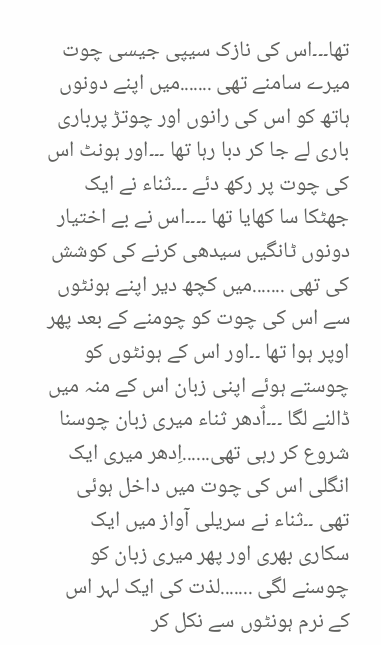تھا۔۔۔اس کی نازک سیپی جیسی چوت میرے سامنے تھی .......میں اپنے دونوں ہاتھ کو اس کی رانوں اور چوتڑ پرباری باری لے جا کر دبا رہا تھا ۔۔۔اور ہونٹ اس کی چوت پر رکھ دئے ۔۔۔ثناء نے ایک جھٹکا سا کھایا تھا ۔۔۔۔اس نے بے اختیار دونوں ٹانگیں سیدھی کرنے کی کوشش کی تھی .......میں کچھ دیر اپنے ہونٹوں سے اس کی چوت کو چومنے کے بعد پھر اوپر ہوا تھا ۔۔اور اس کے ہونٹوں کو چوستے ہوئے اپنی زبان اس کے منہ میں ڈالنے لگا ۔۔۔اٌدھر ثناء میری زبان چوسنا شروع کر رہی تھی......اِدھر میری ایک انگلی اس کی چوت میں داخل ہوئی تھی ۔۔ثناء نے سریلی آواز میں ایک سکاری بھری اور پھر میری زبان کو چوسنے لگی .......لذت کی ایک لہر اس کے نرم ہونٹوں سے نکل کر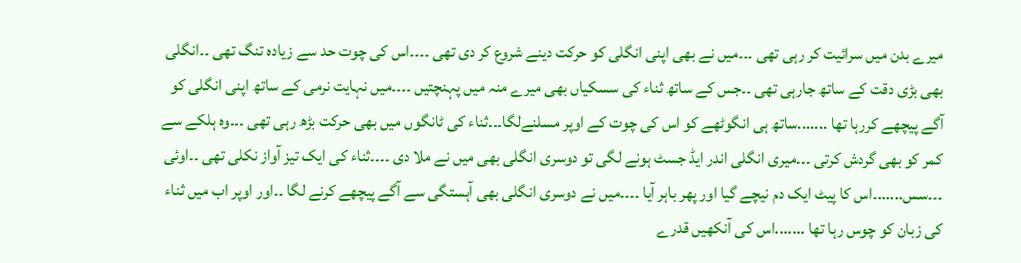میرے بدن میں سرائیت کر رہی تھی ۔۔۔میں نے بھی اپنی انگلی کو حرکت دینے شروع کر دی تھی ۔۔۔۔اس کی چوت حد سے زیادہ تنگ تھی ۔۔انگلی بھی بڑی دقت کے ساتھ جارہی تھی ۔۔جس کے ساتھ ثناء کی سسکیاں بھی میرے منہ میں پہنچتیں ۔۔۔۔میں نہایت نرمی کے ساتھ اپنی انگلی کو آگے پیچھے کررہا تھا .......ساتھ ہی انگوٹھے کو اس کی چوت کے اوپر مسلنےلگا۔۔۔ثناء کی ٹانگوں میں بھی حرکت بڑھ رہی تھی ۔۔۔وہ ہلکے سے کمر کو بھی گردش کرتی ۔۔۔میری انگلی اندر ایڈ جسٹ ہونے لگی تو دوسری انگلی بھی میں نے ملا دی ۔۔۔۔ثناء کی ایک تیز آواز نکلی تھی ۔۔اوئی ۔۔۔سس......۔اس کا پیٹ ایک دم نیچے گیا اور پھر باہر آیا ۔۔۔۔میں نے دوسری انگلی بھی آہستگی سے آگے پیچھے کرنے لگا ۔۔اور اوپر اب میں ثناء کی زبان کو چوس رہا تھا .......اس کی آنکھیں قدرے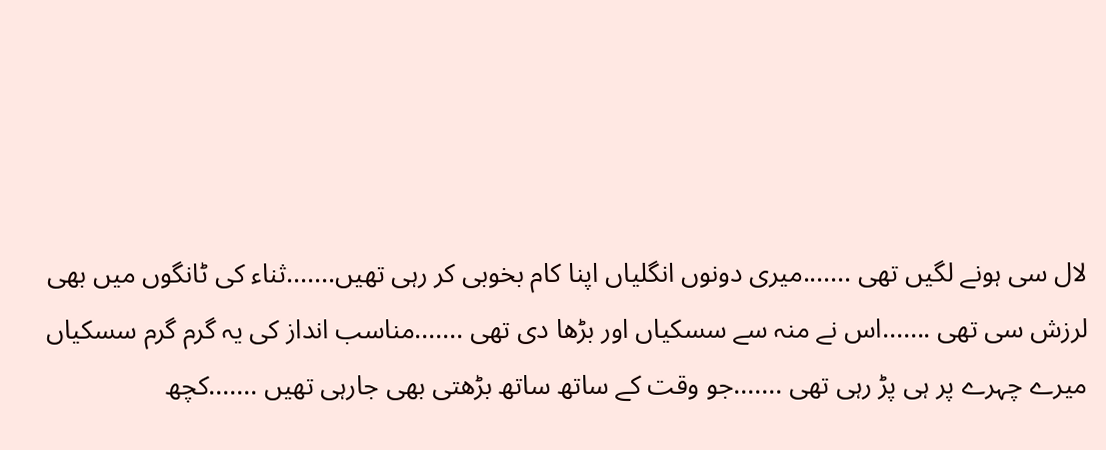لال سی ہونے لگیں تھی .......میری دونوں انگلیاں اپنا کام بخوبی کر رہی تھیں.......ثناء کی ٹانگوں میں بھی لرزش سی تھی .......اس نے منہ سے سسکیاں اور بڑھا دی تھی .......مناسب انداز کی یہ گرم گرم سسکیاں میرے چہرے پر ہی پڑ رہی تھی .......جو وقت کے ساتھ ساتھ بڑھتی بھی جارہی تھیں .......کچھ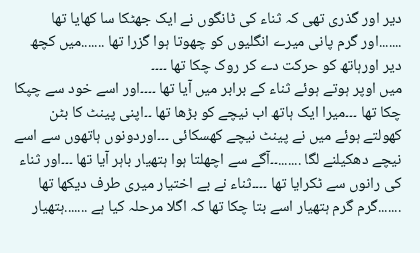دیر اور گذری تھی کہ ثناء کی ٹانگوں نے ایک جھٹکا سا کھایا تھا .......اور گرم پانی میرے انگلیوں کو چھوتا ہوا گزرا تھا .......میں کچھ دیر اورہاتھ کو حرکت دے کر روک چکا تھا ۔۔۔۔
میں اوپر ہوتے ہوئے ثناء کے برابر میں آیا تھا ۔۔۔۔اور اسے خود سے چپکا چکا تھا ۔۔۔میرا ایک ہاتھ اب نیچے کو بڑھا تھا ۔۔اپنی پینٹ کا بٹن کھولتے ہوئے میں نے پینٹ نیچے کھسکائی ۔۔۔اوردونوں ہاتھوں سے اسے نیچے دھکیلنے لگا .......۔۔آگے سے اچھلتا ہوا ہتھیار باہر آیا تھا ۔۔۔اور ثناء کی رانوں سے ٹکرایا تھا ۔۔۔۔ثناء نے بے اختیار میری طرف دیکھا تھا .......گرم گرم ہتھیار اسے بتا چکا تھا کہ اگلا مرحلہ کیا ہے .......ہتھیار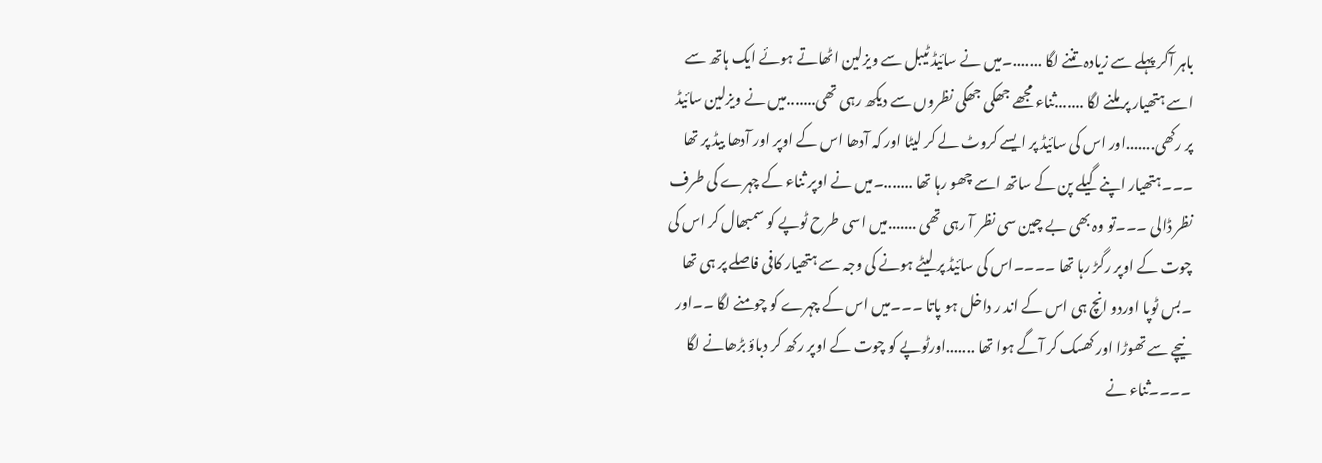باہر آکر پہلے سے زیادہ تننے لگا .......۔میں نے سائیڈ ٹیبل سے ویزلین اٹھاتے ہوئے ایک ہاتھ سے اسے ہتھیار پر ملنے لگا .......ثناء مجھے جھکی جھکی نظروں سے دیکھ رہی تھی.......میں نے ویزلین سائیڈ پر رکھی.......اور اس کی سائیڈ پر ایسے کروٹ لے کر لیٹا اور کہ آدھا اس کے اوپر اور آدھا بیڈ پر تھا ۔۔۔ہتھیار اپنے گیلے پن کے ساتھ اسے چھو رہا تھا .......۔میں نے اوپر ثناء کے چہرے کی طرف نظر ڈالی ۔۔۔تو وہ بھی بے چین سی نظر آ رہی تھی .......میں اسی طرح ٹوپے کو سمبھال کر اس کی چوت کے اوپر رگڑ رہا تھا ۔۔۔۔اس کی سائیڈ پر لیٹے ہونے کی وجہ سے ہتھیار کافی فاصلے پر ہی تھا ۔بس ٹوپا اوردو انچ ہی اس کے اند ر داخل ہو پاتا ۔۔۔میں اس کے چہرے کو چومنے لگا ۔۔اور نیچے سے تھوڑا اور کھسک کر آگے ہوا تھا .......اورٹوپے کو چوت کے اوپر رکھ کر دباؤ بڑھانے لگا ۔۔۔۔ثناء نے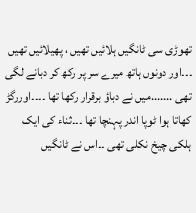تھوڑی سی ٹانگیں ہلائیں تھیں ، پھیلائیں تھیں ۔۔۔اور دونوں ہاتھ میرے سر پر رکھ کر دبانے لگی تھی .......میں نے دباؤ برقرار رکھا تھا ۔۔۔۔اوررگڑ کھاتا ہوا ٹوپا اندر پہنچا تھا ۔۔۔ثناء کی ایک ہلکی چیخ نکلی تھی ۔۔اس نے ٹانگیں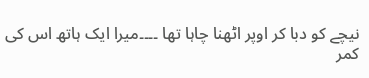نیچے کو دبا کر اوپر اٹھنا چاہا تھا ۔۔۔۔میرا ایک ہاتھ اس کی کمر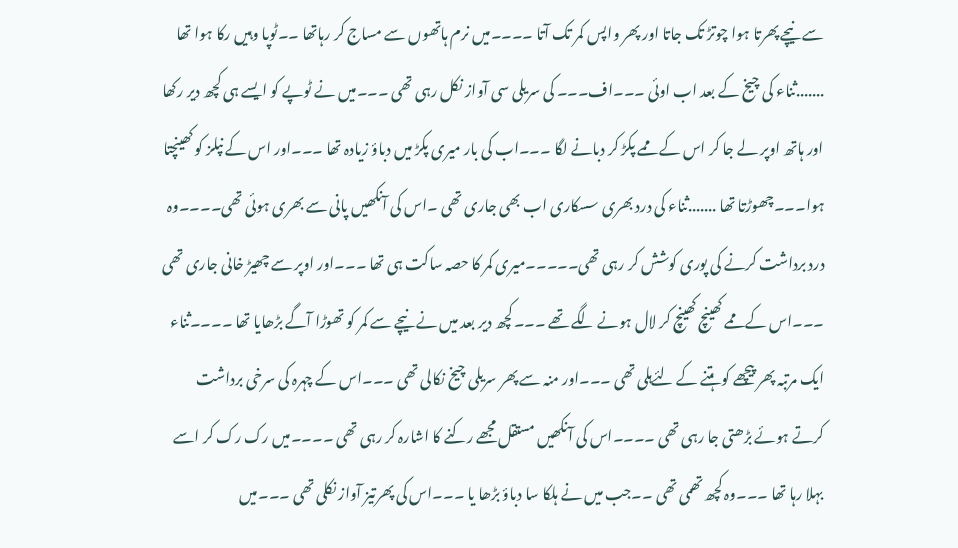سے نیچے پھرتا ہوا چوتڑ تک جاتا اور پھر واپس کمر تک آتا ۔۔۔۔میں نرم ہاتھوں سے مساج کر رہاتھا ۔۔ٹوپا وہیں رکا ہوا تھا .......ثناء کی چیخ کے بعد اب اوئی ۔۔۔اف۔۔۔ کی سریلی سی آواز نکل رہی تھی ۔۔۔میں نے ٹوپے کو ایسے ہی کچھ دیر رکھا اور ہاتھ اوپر لے جا کر اس کے ممے پکڑ کر دبانے لگا ۔۔۔اب کی بار میری پکڑ میں دباؤ زیادہ تھا ۔۔۔اور اس کے نپلز کو کھینچتا ہوا۔۔۔چھوڑتا تھا .......ثناء کی درد بھری سسکاری اب بھی جاری تھی ۔اس کی آنکھیں پانی سے بھری ہوئی تھی۔۔۔۔وہ درد برداشت کرنے کی پوری کوشش کر رہی تھی۔۔۔۔۔میری کمر کا حصہ ساکت ہی تھا ۔۔۔اور اوپر سے چھیڑ خانی جاری تھی ۔۔۔اس کے ممے کھینچ کھینچ کر لال ہونے لگے تھے ۔۔۔کچھ دیر بعد میں نے نیچے سے کمر کو تھوڑا آگے بڑھایا تھا ۔۔۔۔ثناء ایک مرتبہ پھر پیچھے کو ہتنے کے لئےہلی تھی ۔۔۔اور منہ سے پھر سریلی چیخ نکالی تھی ۔۔۔اس کے چہرہ کی سرخی برداشت کرتے ہوئے بڑھتی جا رہی تھی ۔۔۔۔اس کی آنکھیں مستقل مجھے رکنے کا اشارہ کر رہی تھی ۔۔۔۔میں رک رک کر اسے بہلا رہا تھا ۔۔۔وہ کچھ تھمی تھی ۔۔جب میں نے ہلکا سا دباؤ بڑھا یا ۔۔۔اس کی پھرتیز آواز نکلی تھی ۔۔۔میں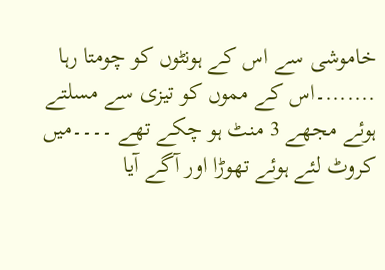خاموشی سے اس کے ہونٹوں کو چومتا رہا .......۔اس کے مموں کو تیزی سے مسلتے ہوئے مجھے 3 منٹ ہو چکے تھے ۔۔۔۔میں کروٹ لئے ہوئے تھوڑا اور آگے آیا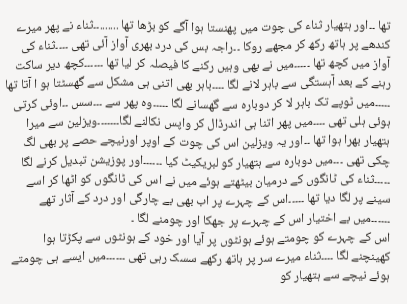تھا ۔۔اور ہتھیار ثناء کی چوت میں پھنستا ہوا آگے کو بڑھا تھا .......۔۔ثناء نے پھر میرے کندھے پر ہاتھ رکھ کر مجھے روکا ۔۔راجہ بس کی درد بھری آواز آئی تھی ۔۔۔۔ثناء کی آواز میں کچھ تھا ۔۔۔۔۔میں نے بھی وہیں رکنے کا فیصلہ کر لیا تھا ۔۔۔۔۔۔کچھ دیر ساکت رہنے کے بعد آہستگی سے باہر لانے لگا ۔۔۔۔باہر بھی اتنی ہی مشکل سے گھسٹتا ہو ا آتا تھا ۔۔۔۔۔میں ٹوپے تک باہر لا کر دوبارہ سے گھسانے لگا ۔۔۔۔۔وہ پھر سے ۔۔۔سس ۔۔اوئی کرتی ہوئی ہلی تھی ۔۔۔۔میں پھر اتنا ہی اندرڈال کر واپس نکالنے لگا۔۔۔۔۔۔۔ویزلین سے میرا ہتھیار بھرا ہوا تھا ۔۔اور یہ ویزلین اس کی چوت کے اوپر اورنیچے حصے پر بھی لگ چکی تھی ۔۔۔میں دوبارہ سے ہتھیار کو لبریکیٹ کیا ۔۔۔۔۔۔اور پوزیشن تبدیل کرنے لگا ۔۔۔۔۔ثناء کی ٹانگوں کے درمیان بیٹھتے ہوئے میں نے اس کی ٹانگوں کو اٹھا کر اسے سینے پر لگا دیا تھا ۔۔۔۔۔اس کے چہرے پر اب بھی بے چارگی اور درد کے آثار تھے ۔۔۔۔۔۔میں بے اختیار اس کے چہرے پر جھکا اور چومنے لگا ۔
اس کے چہرے کو چومتے ہوئے ہونٹوں پر آیا اور خود کے ہونٹوں سے پکڑتا ہوا کھینچنے لگا ۔۔۔۔ثناء میرے سر پر ہاتھ رکھے سسک رہی تھی ۔۔۔۔۔۔میں ایسے ہی چومتے ہوئے نیچے سے ہتھیار کو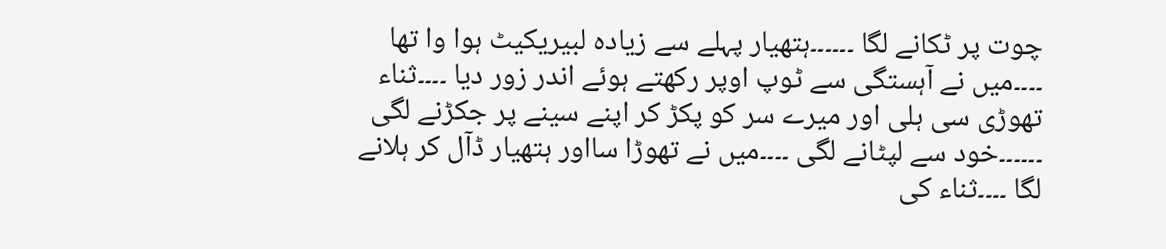چوت پر ٹکانے لگا ۔۔۔۔۔۔ہتھیار پہلے سے زیادہ لبیریکیٹ ہوا وا تھا ۔۔۔۔میں نے آہستگی سے ٹوپ اوپر رکھتے ہوئے اندر زور دیا ۔۔۔۔ثناء تھوڑی سی ہلی اور میرے سر کو پکڑ کر اپنے سینے پر جکڑنے لگی ۔۔۔۔۔۔خود سے لپٹانے لگی ۔۔۔۔میں نے تھوڑا سااور ہتھیار ڈآل کر ہلانے لگا ۔۔۔۔ثناء کی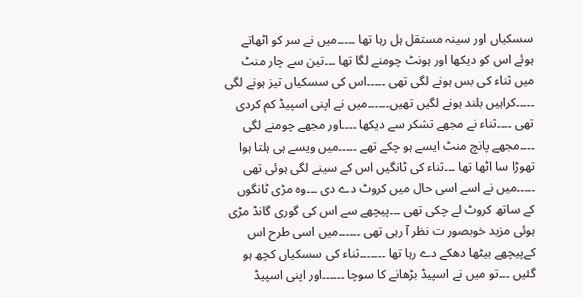سسکیاں اور سینہ مستقل ہل رہا تھا ۔۔۔۔۔میں نے سر کو اٹھاتے ہوئے اس کو دیکھا اور ہونٹ چومنے لگا تھا ۔۔۔تین سے چار منٹ میں ثناء کی بس ہونے لگی تھی ۔۔۔۔۔اس کی سسکیاں تیز ہونے لگی ۔۔۔۔۔کراہیں بلند ہونے لگیں تھیں۔۔۔۔۔۔میں نے اپنی اسپیڈ کم کردی تھی ۔۔۔۔ثناء نے مجھے تشکر سے دیکھا ۔۔۔۔اور مجھے چومنے لگی ۔۔۔۔مجھے پانچ منٹ ایسے ہو چکے تھے ۔۔۔۔۔میں ویسے ہی ہلتا ہوا تھوڑا سا اٹھا تھا ۔۔۔ثناء کی ٹانگیں اس کے سینے لگی ہوئی تھی ۔۔۔۔۔میں نے اسے اسی حال میں کروٹ دے دی ۔۔۔وہ مڑی ٹانگوں کے ساتھ کروٹ لے چکی تھی ۔۔۔پیچھے سے اس کی گوری گانڈ مڑی ہوئی مزید خوبصور ت نظر آ رہی تھی ۔۔۔۔۔۔میں اسی طرح اس کےپیچھے بیٹھا دھکے دے رہا تھا ۔۔۔۔۔۔۔ثناء کی سسکیاں کچھ ہو گئیں ۔۔۔تو میں نے اسپیڈ بڑھانے کا سوچا ۔۔۔۔۔۔اور اپنی اسپیڈ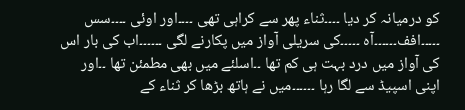کو درمیانہ کر دیا ۔۔۔۔ثناء پھر سے کراہی تھی ۔۔۔۔اور اوئی ۔۔۔۔سس ۔۔۔۔۔افف۔۔۔۔۔۔آہ ۔۔۔۔۔کی سریلی آواز میں پکارنے لگی ۔۔۔۔۔۔اب کی بار اس کی آواز میں درد بہت ہی کم تھا ۔۔اسلئے میں بھی مطمئن تھا ۔۔اور اپنی اسپیڈ سے لگا رہا ۔۔۔۔۔۔میں نے ہاتھ بڑھا کر ثناء کے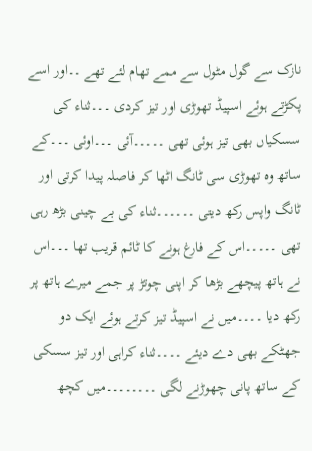نازک سے گول مٹول سے ممے تھام لئے تھے ۔۔اور اسے پکڑتے ہوئے اسپیڈ تھوڑی اور تیز کردی ۔۔۔ثناء کی سسکیاں بھی تیز ہوئی تھی ۔۔۔۔۔آئی ۔۔۔اوئی ۔۔۔کے ساتھ وہ تھوڑی سی ٹانگ اٹھا کر فاصلہ پیدا کرتی اور ٹانگ واپس رکھ دیتی ۔۔۔۔۔۔ثناء کی بے چینی بڑھ رہی تھی ۔۔۔۔۔اس کے فارغ ہونے کا ٹائم قریب تھا ۔۔۔اس نے ہاتھ پیچھے بڑھا کر اپنی چوتڑ پر جمے میرے ہاتھ پر رکھ دیا ۔۔۔۔میں نے اسپیڈ تیز کرتے ہوئے ایک دو جھٹکے بھی دے دیئے ۔۔۔۔ثناء کراہی اور تیز سسکی کے ساتھ پانی چھوڑنے لگی ۔۔۔۔۔۔۔۔میں کچھ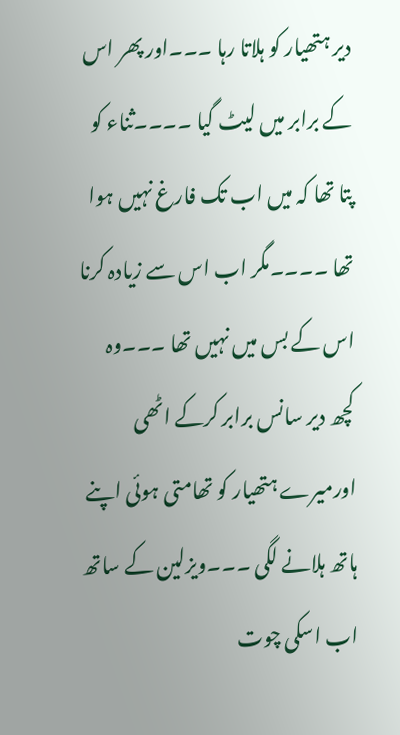دیر ہتھیار کو ہلاتا رہا ۔۔۔اور پھر اس کے برابر میں لیٹ گیا ۔۔۔۔ثناء کو پتا تھا کہ میں اب تک فارغ نہیں ہوا تھا ۔۔۔۔مگر اب اس سے زیادہ کرنا اس کے بس میں نہیں تھا ۔۔۔وہ کچھ دیر سانس برابر کرکے اٹھی اورمیرے ہتھیار کو تھامتی ہوئی اپنے ہاتھ ہلانے لگی ۔۔۔ویزلین کے ساتھ اب اسکی چوت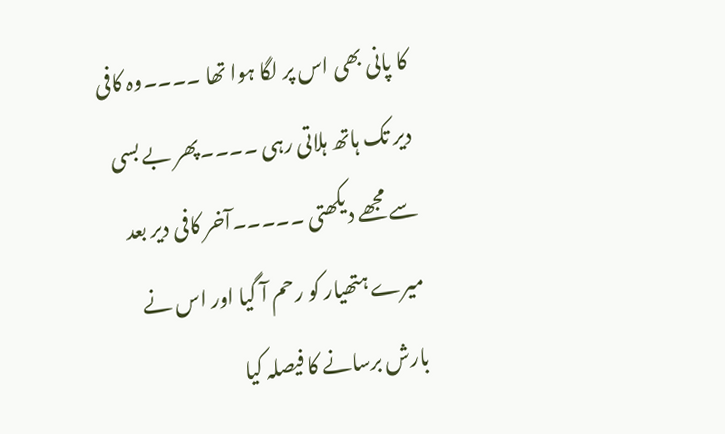کا پانی بھی اس پر لگا ہوا تھا ۔۔۔۔وہ کافی دیر تک ہاتھ ہلاتی رہی ۔۔۔۔پھر بے بسی سے مجھے دیکھتی ۔۔۔۔۔آخر کافی دیر بعد میرے ہتھیار کو رحم آ گیا اور اس نے بارش برسانے کا فیصلہ کیا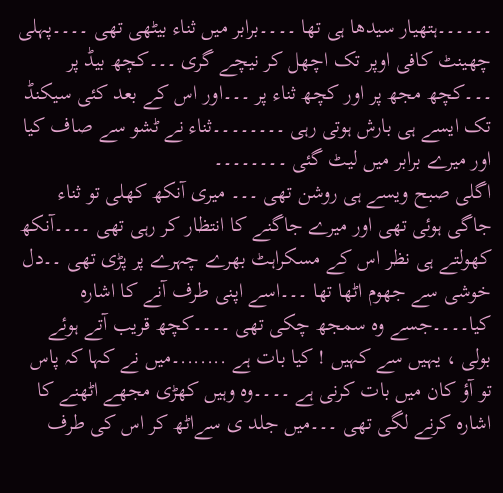۔۔۔۔۔۔ہتھیار سیدھا ہی تھا ۔۔۔۔برابر میں ثناء بیٹھی تھی ۔۔۔۔پہلی چھینٹ کافی اوپر تک اچھل کر نیچے گری ۔۔۔کچھ بیڈ پر ۔۔۔کچھ مجھ پر اور کچھ ثناء پر ۔۔۔اور اس کے بعد کئی سیکنڈ تک ایسے ہی بارش ہوتی رہی ۔۔۔۔۔۔۔۔ثناء نے ٹشو سے صاف کیا اور میرے برابر میں لیٹ گئی ۔۔۔۔۔۔۔۔
اگلی صبح ویسے ہی روشن تھی ۔۔۔ میری آنکھ کھلی تو ثناء جاگی ہوئی تھی اور میرے جاگنے کا انتظار کر رہی تھی ۔۔۔۔آنکھ کھولتے ہی نظر اس کے مسکراہٹ بھرے چہرے پر پڑی تھی ۔۔دل خوشی سے جھوم اٹھا تھا ۔۔۔اسے اپنی طرف آنے کا اشارہ کیا۔۔۔۔جسے وہ سمجھ چکی تھی ۔۔۔۔کچھ قریب آتے ہوئے بولی ، یہیں سے کہیں ! کیا بات ہے .......۔میں نے کہا کہ پاس تو آؤ کان میں بات کرنی ہے ۔۔۔۔وہ وہیں کھڑی مجھے اٹھنے کا اشارہ کرنے لگی تھی ۔۔۔میں جلد ی سےاٹھ کر اس کی طرف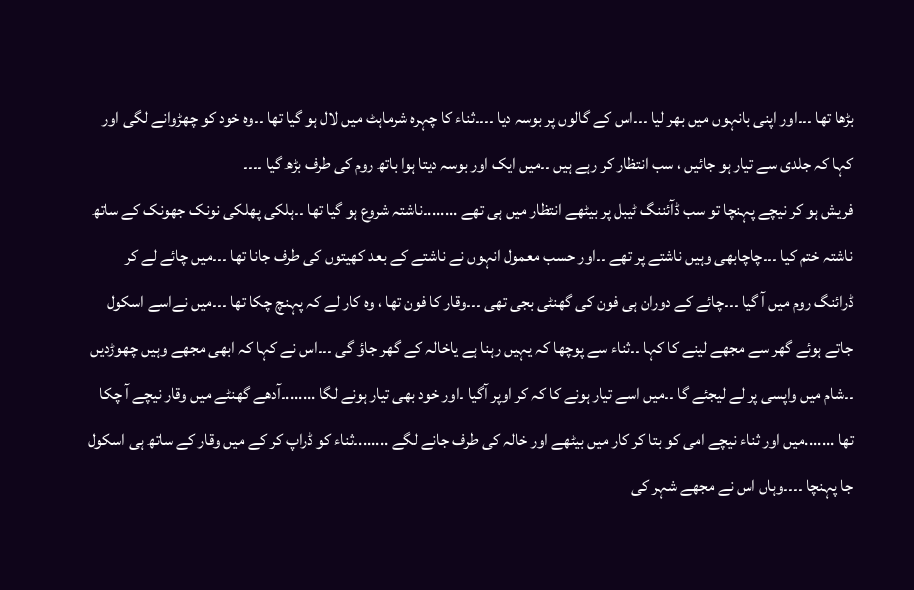بڑھا تھا ۔۔۔اور اپنی بانہوں میں بھر لیا ۔۔۔اس کے گالوں پر بوسہ دیا ۔۔۔۔ثناء کا چہرہ شرماہٹ میں لال ہو گیا تھا ۔۔وہ خود کو چھڑوانے لگی اور کہا کہ جلدی سے تیار ہو جائیں ، سب انتظار کر رہے ہیں ۔۔میں ایک اور بوسہ دیتا ہوا باتھ روم کی طرف بڑھ گیا ۔۔۔۔
فریش ہو کر نیچے پہنچا تو سب ڈآئننگ ٹیبل پر بیٹھے انتظار میں ہی تھے .......۔ناشتہ شروع ہو گیا تھا ۔۔ہلکی پھلکی نونک جھونک کے ساتھ ناشتہ ختم کیا ۔۔۔چاچابھی وہیں ناشتے پر تھے ۔۔اور حسب معمول انہوں نے ناشتے کے بعد کھیتوں کی طرف جانا تھا ۔۔۔میں چائے لے کر ڈرائنگ روم میں آ گیا ۔۔۔چائے کے دوران ہی فون کی گھنٹی بجی تھی ۔۔۔وقار کا فون تھا ، وہ کار لے کہ پہنچ چکا تھا ۔۔۔میں نےاسے اسکول جاتے ہوئے گھر سے مجھے لینے کا کہا ۔۔ثناء سے پوچھا کہ یہیں رہنا ہے یاخالہ کے گھر جاؤ گی ۔۔۔اس نے کہا کہ ابھی مجھے وہیں چھوڑدیں ۔۔شام میں واپسی پر لے لیجئے گا ۔۔میں اسے تیار ہونے کا کہ کر اوپر آگیا ۔اور خود بھی تیار ہونے لگا .......۔آدھے گھنٹے میں وقار نیچے آ چکا تھا .......میں اور ثناء نیچے امی کو بتا کر کار میں بیٹھے اور خالہ کی طرف جانے لگے .......۔ثناء کو ڈراپ کر کے میں وقار کے ساتھ ہی اسکول جا پہنچا ۔۔۔۔وہاں اس نے مجھے شہر کی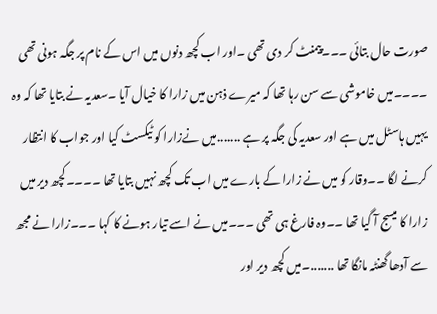صورت حال بتائی ۔۔۔پیمنٹ کر دی تھی ۔اور اب کچھ دنوں میں اس کے نام پر جگہ ہونی تھی ۔۔۔۔میں خاموشی سے سن رہا تھا کہ میرے ذہن میں زارا کا خیال آیا ۔سعدیہ نے بتایا تھا کہ وہ یہیں ہاسٹل میں ہے اور سعدیہ کی جگہ پر ہے .......میں نےزارا کو ٹیکسٹ کیا اور جواب کا انتظار کرنے لگا ۔۔وقار کو میں نے زارا کے بارے میں اب تک کچھ نہیں بتایا تھا ۔۔۔۔کچھ دیر میں زارا کا میسج آ گیا تھا ۔۔وہ فارغ ہی تھی ۔۔۔میں نے اسے تیار ہونے کا کہا ۔۔۔زارا نے مجھ سے آدھا گھنٹہ مانگا تھا .......۔میں کچھ دیر اور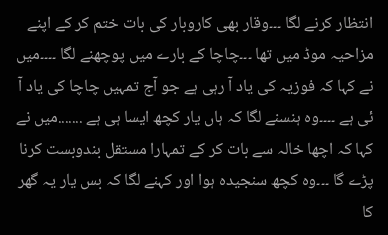انتظار کرنے لگا ۔۔۔وقار بھی کاروبار کی بات ختم کر کے اپنے مزاحیہ موڈ میں تھا ۔۔۔چاچا کے بارے میں پوچھنے لگا ۔۔۔۔میں نے کہا کہ فوزیہ کی یاد آ رہی ہے جو آج تمہیں چاچا کی یاد آ ئی ہے ۔۔۔۔وہ ہنسنے لگا کہ ہاں یار کچھ ایسا ہی ہے .......میں نے کہا کہ اچھا خالہ سے بات کر کے تمہارا مستقل بندوبست کرنا پڑے گا ۔۔۔وہ کچھ سنجیدہ ہوا اور کہنے لگا کہ بس یار یہ گھر کا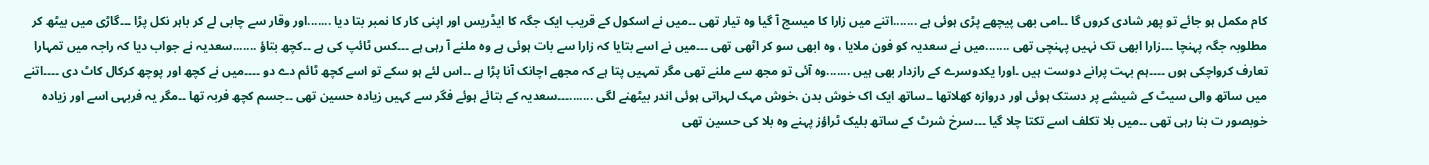کام مکمل ہو جائے تو پھر شادی کروں گا ۔۔امی بھی پیچھے پڑی ہوئی ہے .......اتنے میں زارا کا میسج آ گیا وہ تیار تھی ۔۔میں نے اسکول کے قریب ایک جگہ کا ایڈریس اور اپنی کار کا نمبر بتا دیا .......اور وقار سے چابی لے کر باہر نکل پڑا ۔۔۔گاڑی میں بیٹھ کر مطلوبہ جگہ پہنچا ۔۔۔زارا ابھی تک نہیں پہنچی تھی .......میں نے سعدیہ کو فون ملایا ، وہ ابھی سو کر اٹھی تھی ۔۔۔میں نے اسے بتایا کہ زارا سے بات ہوئی ہے وہ ملنے آ رہی ہے ۔۔۔کس ٹائپ کی ہے ۔۔کچھ بتاؤ .......سعدیہ نے جواب دیا کہ راجہ میں تمہارا تعارف کرواچکی ہوں ۔۔۔۔ہم بہت پرانے دوست ہیں ۔اورا یکدوسرے کے رازدار بھی ہیں .......وہ آئی تو مجھ سے ملنے تھی مگر تمہیں پتا ہے کہ مجھے اچانک آنا پڑا ہے ۔۔اس لئے ہو سکے تو اسے کچھ ٹائم دے دو ۔۔۔۔میں نے کچھ اور پوچھ کرکال کاٹ دی ۔۔۔۔اتنے میں ساتھ والی سیٹ کے شیشے پر دستک ہوئی اور دروازہ کھلاتھا ۔۔ساتھ ایک اک خوش بدن ،خوش مہک لہراتی ہوئی اندر بیٹھنے لگی .......۔۔۔سعدیہ کے بتائے ہوئے فگر سے کہیں زیادہ حسین تھی ۔۔جسم کچھ فربہ تھا ۔۔مگر یہ فربہی اسے اور زیادہ خوبصور ت بنا رہی تھی ۔۔میں بلا تکلف اسے تکتا چلا گیا ۔۔۔سرخ شرٹ کے ساتھ بلیک ٹراؤز پہنے وہ بلا کی حسین تھی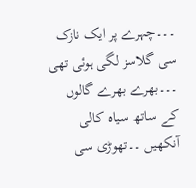۔۔۔چہرے پر ایک نازک سی گلاسز لگی ہوئی تھی ۔۔۔بھرے بھرے گالوں کے ساتھ سیاہ کالی آنکھیں ۔۔تھوڑی سی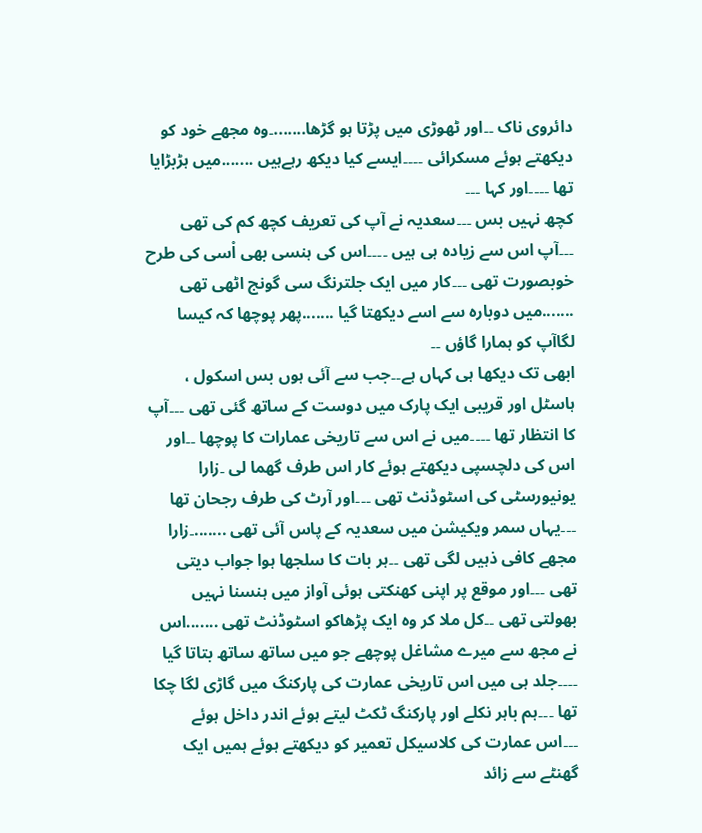دائروی ناک ۔۔اور ٹھوڑی میں پڑتا ہو گڑھا.......۔وہ مجھے خود کو دیکھتے ہوئے مسکرائی ۔۔۔۔ایسے کیا دیکھ رہےہیں .......میں ہڑبڑایا تھا ۔۔۔۔اور کہا ۔۔۔
کچھ نہیں بس ۔۔۔سعدیہ نے آپ کی تعریف کچھ کم کی تھی ۔۔۔آپ اس سے زیادہ ہی ہیں ۔۔۔۔اس کی ہنسی بھی اْسی کی طرح خوبصورت تھی ۔۔۔کار میں ایک جلترنگ سی گونج اٹھی تھی .......میں دوبارہ سے اسے دیکھتا گیا .......پھر پوچھا کہ کیسا لگاآپ کو ہمارا گاؤں ۔۔
ابھی تک دیکھا ہی کہاں ہے۔۔جب سے آئی ہوں بس اسکول ، ہاسٹل اور قریبی ایک پارک میں دوست کے ساتھ گئی تھی ۔۔۔آپ کا انتظار تھا ۔۔۔۔میں نے اس سے تاریخی عمارات کا پوچھا ۔۔اور اس کی دلچسپی دیکھتے ہوئے کار اس طرف گھما لی ۔زارا یونیورسٹی کی اسٹوڈنٹ تھی ۔۔۔اور آرٹ کی طرف رجحان تھا ۔۔۔یہاں سمر ویکیشن میں سعدیہ کے پاس آئی تھی .......۔زارا مجھے کافی ذہیں لگی تھی ۔۔ہر بات کا سلجھا ہوا جواب دیتی تھی ۔۔۔اور موقع پر اپنی کھنکتی ہوئی آواز میں ہنسنا نہیں بھولتی تھی ۔۔کل ملا کر وہ ایک پڑھاکو اسٹوڈنٹ تھی .......اس نے مجھ سے میرے مشاغل پوچھے جو میں ساتھ ساتھ بتاتا گیا ۔۔۔۔جلد ہی میں اس تاریخی عمارت کی پارکنگ میں گاڑی لگا چکا تھا ۔۔۔ہم باہر نکلے اور پارکنگ ٹکٹ لیتے ہوئے اندر داخل ہوئے ۔۔۔اس عمارت کی کلاسیکل تعمیر کو دیکھتے ہوئے ہمیں ایک گھنٹے سے زائد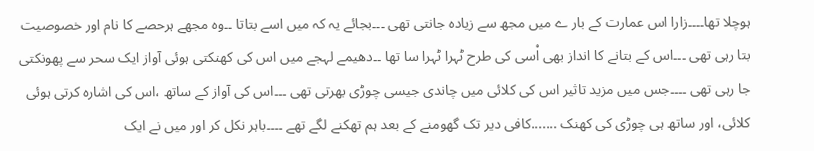ہوچلا تھا۔۔۔۔زارا اس عمارت کے بار ے میں مجھ سے زیادہ جانتی تھی ۔۔۔بجائے یہ کہ میں اسے بتاتا ۔۔وہ مجھے ہرحصے کا نام اور خصوصیت بتا رہی تھی ۔۔۔اس کے بتانے کا انداز بھی اْسی کی طرح ٹہرا ٹہرا سا تھا ۔۔دھیمے لہجے میں اس کی کھنکتی ہوئی آواز ایک سحر سے پھونکتی جا رہی تھی ۔۔۔۔جس میں مزید تاثیر اس کی کلائی میں چاندی جیسی چوڑی بھرتی تھی ۔۔۔اس کی آواز کے ساتھ ،اس کی اشارہ کرتی ہوئی کلائی، اور ساتھ ہی چوڑی کی کھنک .......کافی دیر تک گھومنے کے بعد ہم تھکنے لگے تھے ۔۔۔۔باہر نکل کر اور میں نے ایک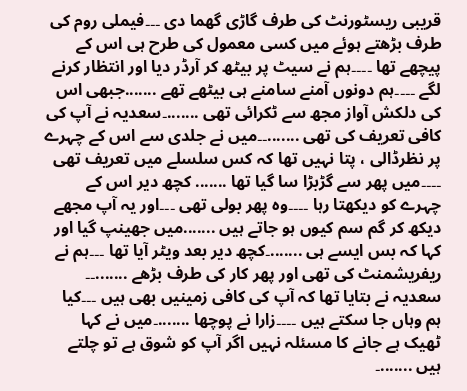قریبی ریسٹورنٹ کی طرف گاڑی گھما دی ۔۔۔فیملی روم کی طرف بڑھتے ہوئے میں کسی معمول کی طرح ہی اس کے پیچھے تھا ۔۔۔۔ہم نے سیٹ پر بیٹھ کر آرڈر دیا اور انتظار کرنے لگے ۔۔۔۔ہم دونوں آمنے سامنے ہی بیٹھے تھے .......جبھی اس کی دلکش آواز مجھ سے ٹکرائی تھی .......۔سعدیہ نے آپ کی کافی تعریف کی تھی .......۔۔میں نے جلدی سے اس کے چہرے پر نظرڈالی ، پتا نہیں تھا کہ کس سلسلے میں تعریف تھی ۔۔۔۔میں پھر سے گڑبڑا سا گیا تھا ....... کچھ دیر اس کے چہرے کو دیکھتا رہا ۔۔۔۔وہ پھر بولی تھی ۔۔۔اور یہ آپ مجھے دیکھ کر گم سم کیوں ہو جاتے ہیں .......میں جھینپ گیا اور کہا کہ بس ایسے ہی .......۔کچھ دیر بعد ویٹر آیا تھا ۔۔۔ہم نے ریفریشمنٹ کی تھی اور پھر کار کی طرف بڑھے .......۔۔
سعدیہ نے بتایا تھا کہ آپ کی کافی زمینیں بھی ہیں ۔۔۔کیا ہم وہاں جا سکتے ہیں ۔۔۔۔زارا نے پوچھا .......۔میں نے کہا ٹھیک ہے جانے کا مسئلہ نہیں اگر آپ کو شوق ہے تو چلتے ہیں .......۔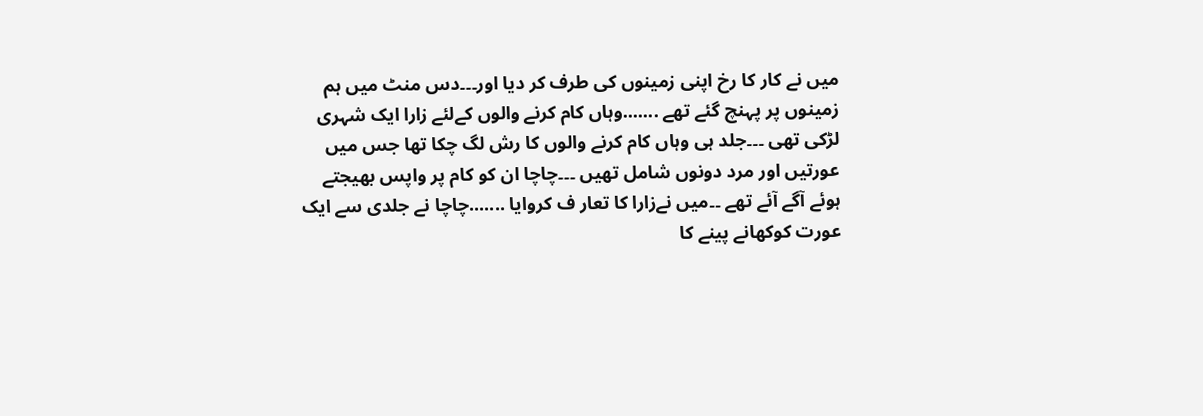میں نے کار کا رخ اپنی زمینوں کی طرف کر دیا اور۔۔۔دس منٹ میں ہم زمینوں پر پہنچ گئے تھے .......وہاں کام کرنے والوں کےلئے زارا ایک شہری لڑکی تھی ۔۔۔جلد ہی وہاں کام کرنے والوں کا رش لگ چکا تھا جس میں عورتیں اور مرد دونوں شامل تھیں ۔۔۔چاچا ان کو کام پر واپس بھیجتے ہوئے آگے آئے تھے ۔۔میں نےزارا کا تعار ف کروایا .......چاچا نے جلدی سے ایک عورت کوکھانے پینے کا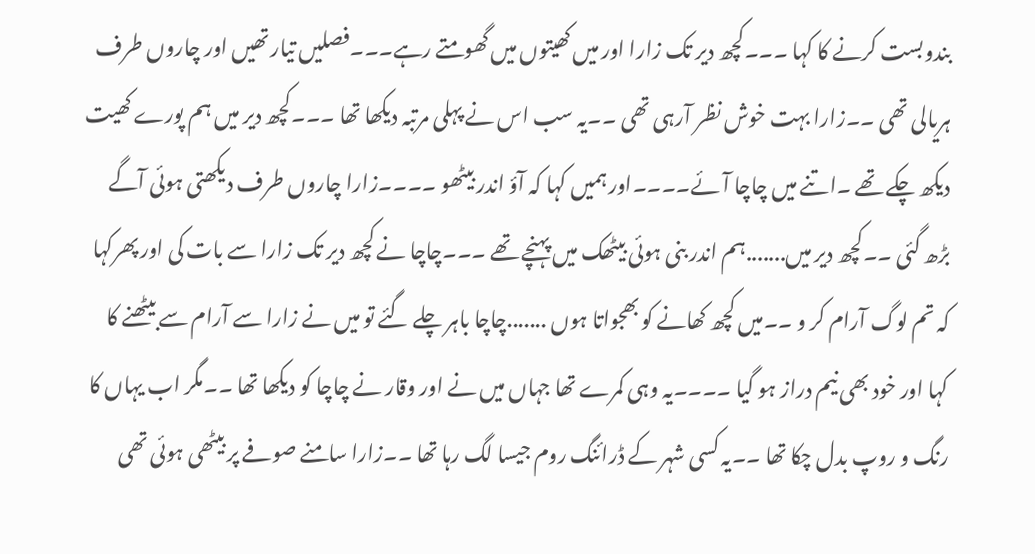بندوبست کرنے کا کہا ۔۔۔کچھ دیر تک زارا اور میں کھیتوں میں گھومتے رہے۔۔۔فصلیں تیار تھیں اور چاروں طرف ہریالی تھی ۔۔زارا بہت خوش نظر آرہی تھی ۔۔یہ سب اس نے پہلی مرتبہ دیکھا تھا ۔۔۔کچھ دیر میں ہم پورے کھیت دیکھ چکے تھے ۔اتنے میں چاچا آئے۔۔۔۔اور ہمیں کہا کہ آؤ اندر بیٹھو ۔۔۔۔زارا چاروں طرف دیکھتی ہوئی آگے بڑھ گئی ۔۔کچھ دیر میں.......ہم اندر بنی ہوئی بیٹھک میں پہنچے تھے ۔۔۔چاچا نے کچھ دیر تک زارا سے بات کی اور پھرکہا کہ تم لوگ آرام کر و ۔۔میں کچھ کھانے کو بھجواتا ہوں .......چاچا باہر چلے گئے تو میں نے زارا سے آرام سے بیٹھنے کا کہا اور خود بھی نیم دراز ہو گیا ۔۔۔۔یہ وہی کمرے تھا جہاں میں نے اور وقار نے چاچا کو دیکھا تھا ۔۔مگر اب یہاں کا رنگ و روپ بدل چکا تھا ۔۔یہ کسی شہر کے ڈرائنگ روم جیسا لگ رہا تھا ۔۔زارا سامنے صوفے پر بیٹھی ہوئی تھی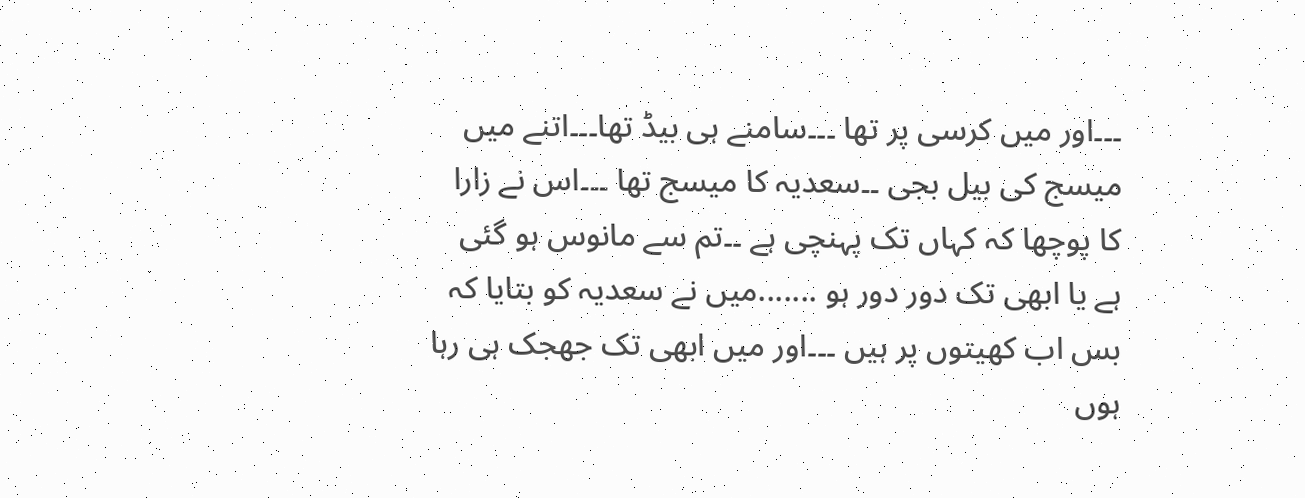۔۔۔اور میں کرسی پر تھا ۔۔۔سامنے ہی بیڈ تھا۔۔۔اتنے میں میسج کی بیل بجی ۔۔سعدیہ کا میسج تھا ۔۔۔اس نے زارا کا پوچھا کہ کہاں تک پہنچی ہے ۔۔تم سے مانوس ہو گئی ہے یا ابھی تک دور دور ہو .......میں نے سعدیہ کو بتایا کہ بس اب کھیتوں پر ہیں ۔۔۔اور میں ابھی تک جھجک ہی رہا ہوں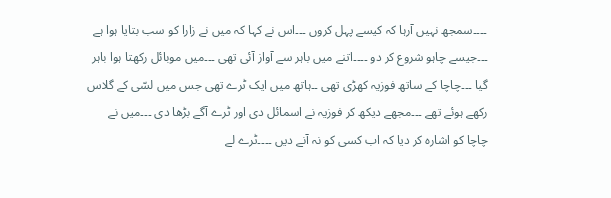۔۔۔۔سمجھ نہیں آرہا کہ کیسے پہل کروں ۔۔۔اس نے کہا کہ میں نے زارا کو سب بتایا ہوا ہے ۔۔۔جیسے چاہو شروع کر دو ۔۔۔۔اتنے میں باہر سے آواز آئی تھی ۔۔۔میں موبائل رکھتا ہوا باہر گیا ۔۔۔چاچا کے ساتھ فوزیہ کھڑی تھی ۔۔ہاتھ میں ایک ٹرے تھی جس میں لسّی کے گلاس رکھے ہوئے تھے ۔۔۔مجھے دیکھ کر فوزیہ نے اسمائل دی اور ٹرے آگے بڑھا دی ۔۔۔میں نے چاچا کو اشارہ کر دیا کہ اب کسی کو نہ آنے دیں ۔۔۔۔ٹرے لے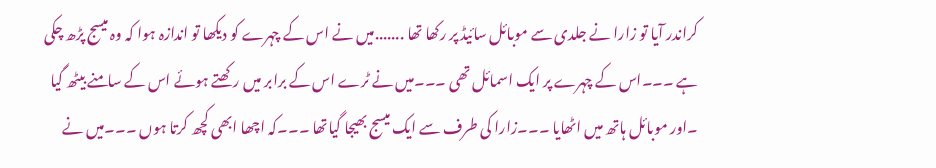کراندر آیا تو زارا نے جلدی سے موبائل سائیڈ پر رکھا تھا .......میں نے اس کے چہرے کو دیکھا تو اندازہ ہوا کہ وہ میسج پڑھ چکی ہے ۔۔۔اس کے چہرے پر ایک اسمائل تھی ۔۔۔میں نے ٹرے اس کے برابر میں رکھتے ہوئے اس کے سامنے بیٹھ گیا ۔اور موبائل ہاتھ میں اٹھایا ۔۔۔زارا کی طرف سے ایک میسج بھیجا گیاتھا ۔۔۔کہ اچھا ابھی کچھ کرتا ہوں ۔۔۔میں نے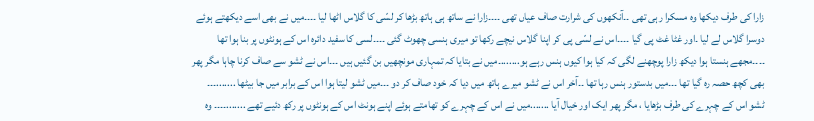زارا کی طرف دیکھا وہ مسکرا رہی تھی ۔۔آنکھوں کی شرارت صاف عیاں تھی ۔۔۔۔زارا نے ساتھ ہی ہاتھ بڑھا کر لسّی کا گلاس اٹھا لیا ۔۔۔۔میں نے بھی اسے دیکھتے ہوئے دوسرا گلاس لے لیا ۔اور غٹا غٹ پی گیا ۔۔۔۔اس نے لسّی پی کر اپنا گلاس نیچے رکھا تو میری ہنسی چھوٹ گئی ۔۔۔۔لسی کا سفید دائرہ اس کے ہونٹوں پر بنا ہوا تھا ۔۔۔۔مجھے ہنستا ہوا دیکھ زارا پوچھنے لگی کہ کیا ہوا کیوں ہنس رہے ہو.......۔میں نے بتایا کہ تمہاری مونچھیں بن گئیں ہیں ۔۔۔اس نے ٹشو سے صاف کرنا چاہا مگر پھر بھی کچھ حصہ رہ گیا تھا ۔۔۔میں بدستور ہنس رہا تھا ۔۔آخر اس نے ٹشو میرے ہاتھ میں دیا کہ خود صاف کر دو ۔۔۔میں ٹشو لیتا ہوا اس کے برابر میں جا بیٹھا .......۔۔۔
ٹشو اس کے چہرے کی طرف بڑھایا ، مگر پھر ایک اور خیال آیا .......میں نے اس کے چہرے کو تھامتے ہوئے اپنے ہونٹ اس کے ہونٹوں پر رکھ دئیے تھے .......۔۔۔۔ وہ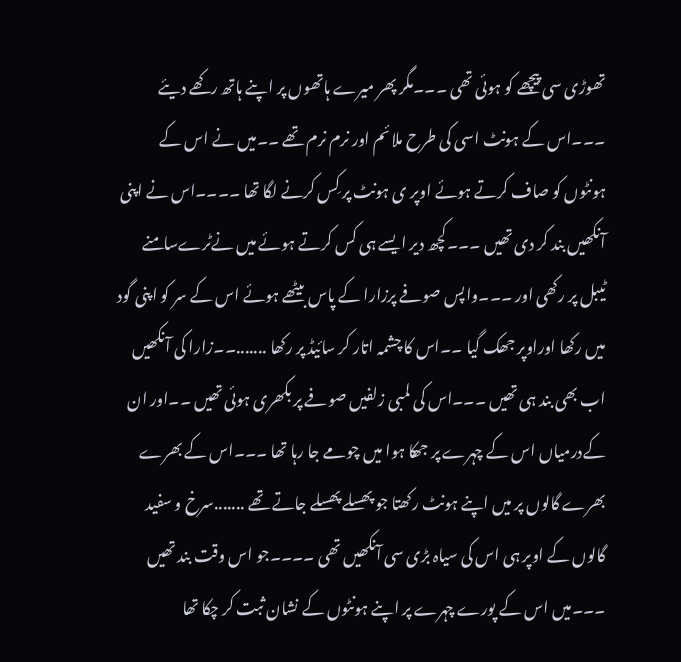تھوڑی سی پیچھے کو ہوئی تھی ۔۔۔مگر پھر میرے ہاتھوں پر اپنے ہاتھ رکھے دیئے ۔۔۔اس کے ہونٹ اسی کی طرح ملائم اور نرم نرم تھے ۔۔میں نے اس کے ہونٹوں کو صاف کرتے ہوئے اوپر ی ہونٹ پر کِس کرنے لگا تھا ۔۔۔۔اس نے اپنی آنکھیں بند کر دی تھیں ۔۔۔کچھ دیر ایسے ہی کس کرتے ہوئے میں نےٹرےسامنے ٹیبل پر رکھی اور ۔۔۔واپس صوفے پرزارا کے پاس بیٹھے ہوئے اس کے سر کو اپنی گود میں رکھا اوراوپر جھک گیا ۔۔اس کا چشمہ اتار کر سائیڈ پر رکھا .......۔۔زارا کی آنکھیں اب بھی بند ہی تھیں ۔۔۔اس کی لمبی زلفیں صوفے پر بکھری ہوئی تھیں ۔۔اور ان کےدرمیاں اس کے چہرے پر جھکا ہوا میں چومے جا رہا تھا ۔۔۔اس کے بھرے بھرے گالوں پر میں اپنے ہونٹ رکھتا جو پھسلے پھسلے جاتے تھے .......سرخ و سفید گالوں کے اوپر ہی اس کی سیاہ بڑی سی آنکھیں تھی ۔۔۔۔جو اس وقت بند تھیں ۔۔۔میں اس کے پورے چہرے پر اپنے ہونٹوں کے نشان ثبت کر چکا تھا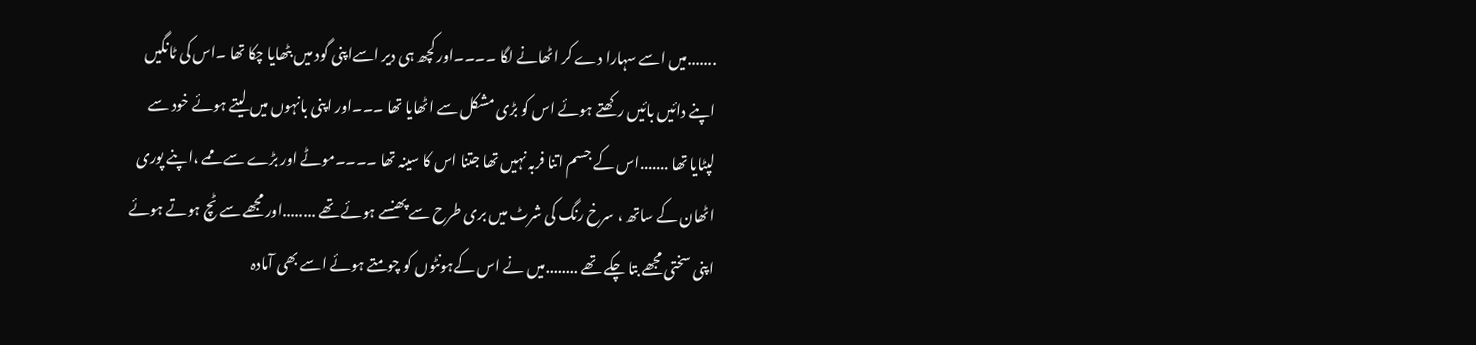.......میں اسے سہارا دے کر اٹھانے لگا ۔۔۔۔اور کچھ ہی دیر اسےاپنی گود میں بٹھایا چکا تھا ۔اس کی ٹانگیں اپنے دائیں بائیں رکھتے ہوئے اس کو بڑی مشکل سے اٹھایا تھا ۔۔۔اور اپنی بانہوں میں لیتے ہوئے خود سے لپٹایا تھا .......اس کے جسم اتنا فربہ نہیں تھا جتنا اس کا سینہ تھا ۔۔۔۔موٹے اور بڑے سے ممے ،اپنے پوری اٹھان کے ساتھ ، سرخ رنگ کی شرٹ میں بری طرح سے پھنسے ہوئے تھے ........اور مجھے سے ٹچ ہوتے ہوئے اپنی سختی مجھے بتا چکے تھے ........میں نے اس کےہونٹوں کو چومتے ہوئے اسے بھی آمادہ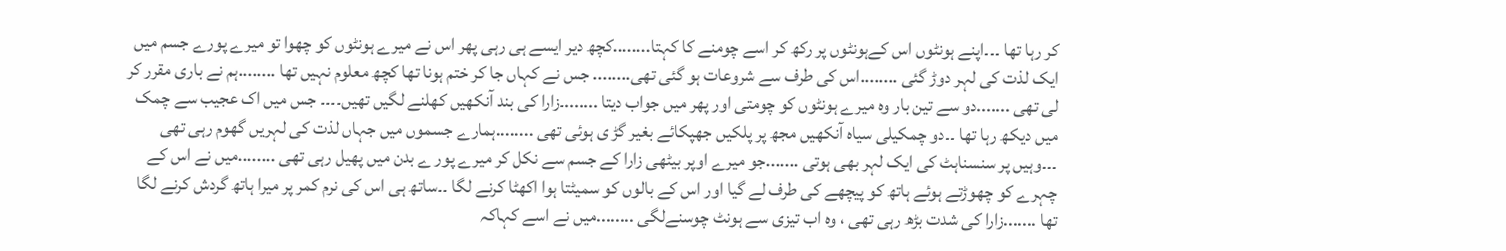کر رہا تھا ۔۔۔اپنے ہونٹوں اس کےہونٹوں پر رکھ کر اسے چومنے کا کہتا........کچھ دیر ایسے ہی رہی پھر اس نے میرے ہونٹوں کو چھوا تو میرے پورے جسم میں ایک لذت کی لہر دوڑ گئی ........اس کی طرف سے شروعات ہو گئی تھی........ جس نے کہاں جا کر ختم ہونا تھا کچھ معلوم نہیں تھا ........ہم نے باری مقرر کر لی تھی .......دو سے تین بار وہ میرے ہونٹوں کو چومتی اور پھر میں جواب دیتا .......۔زارا کی بند آنکھیں کھلنے لگیں تھیں۔۔۔۔ جس میں اک عجیب سے چمک میں دیکھ رہا تھا ۔۔دو چمکیلی سیاہ آنکھیں مجھ پر پلکیں جھپکائے بغیر گڑ ی ہوئی تھی ........ہمارے جسموں میں جہاں لذت کی لہریں گھوم رہی تھی ۔۔۔وہیں پر سنسناہٹ کی ایک لہر بھی ہوتی .......جو میرے اوپر بیٹھی زارا کے جسم سے نکل کر میرے پور ے بدن میں پھیل رہی تھی ........میں نے اس کے چہرے کو چھوڑتے ہوئے ہاتھ کو پیچھے کی طرف لے گیا اور اس کے بالوں کو سمیٹتا ہوا اکھٹا کرنے لگا ۔۔ساتھ ہی اس کی نرم کمر پر میرا ہاتھ گردش کرنے لگا تھا .......زارا کی شدت بڑھ رہی تھی ، وہ اب تیزی سے ہونٹ چوسنےلگی ........میں نے اسے کہاکہ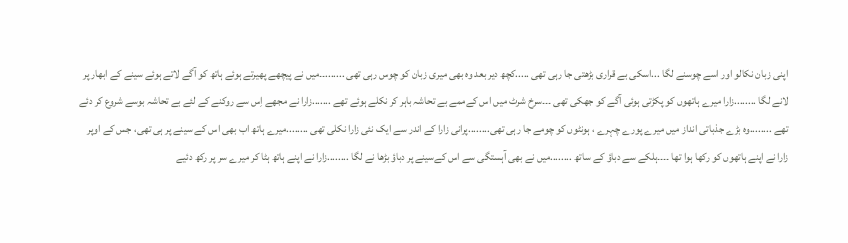اپنی زبان نکالو اور اسے چوسنے لگا ...اسکی بے قراری بڑھتی جا رہی تھی .....کچھ دیر بعد وہ بھی میری زبان کو چوس رہی تھی .......۔۔میں نے پیچھے پھیرتے ہوئے ہاتھ کو آگے لاتے ہوئے سینے کے ابھار پر لانے لگا ........زارا میرے ہاتھوں کو پکڑتی ہوئی آگے کو جھکی تھی ۔۔۔سرخ شرٹ میں اس کےممے بے تحاشہ باہر کر نکلے ہوئے تھے .......زارا نے مجھے اِس سے روکنے کے لئے بے تحاشہ بوسے شروع کر دئے تھے ........وہ بڑے جذباتی انداز میں میرے پورے چہرے ، ہونٹوں کو چومے جا رہی تھی........پرانی زارا کے اندر سے ایک نئی زارا نکلی تھی ........میرے ہاتھ اب بھی اس کے سینے پر ہی تھی، جس کے اوپر زارا نے اپنے ہاتھوں کو رکھا ہوا تھا ۔۔۔۔ہلکے سے دباؤ کے ساتھ ........میں نے بھی آہستگی سے اس کےسینے پر دباؤ بڑھا نے لگا ........زارا نے اپنے ہاتھ ہٹا کر میرے سر پر رکھ دئیے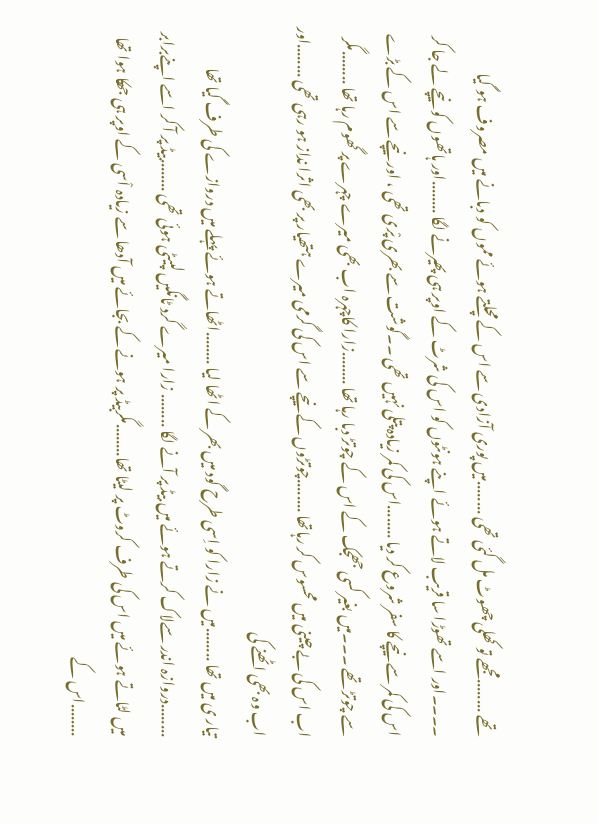تھے ........مجھے تو کھلی چھوٹ مل گئی تھی ........میں پوری آزادی سے اس کے مچلتے ہوئے مموں کو دبانے میں مصروف ہو گیا ۔۔۔۔اور اسے تھوڑا سا قریب لاتے ہوئے اپنے ہونٹوں کو اس کی شرٹ کے اوپر ہی پھیرنے لگا ........اور ہاتھوں کو نیچے لے جا کر اس کی کمر سے نیچے کا سفر شروع کر دیا ........اس کی کمر زیادہ پتلی نہیں تھی ۔۔گوشت سے بھری پْری تھی ، اور نیچے سے اس کے بڑے سے چوتڑ تھے ۔۔۔میں بغیر کسی جھجک کے اس کے چوتڑ دبا رہا تھا ........زارا کاچہرہ اب بھی میرے چہرے پر گھوم رہا تھا ........مگر اب اس کی بے چینی میں محسوس کر رہاتھا ........چوتڑوں کے نیچے سے اس کی گرمی میرے ہتھیار پر بھی اثرا نداز ہو رہی تھی ........اور اب وہ بھی اٹھنے کی
تیار ی میں تھا ........میں نے زارا کو اِسی طرح گود میں بھر کے اٹھا لیا ........اٹھاتے ہوئے پہلے میں دروازے کی طرف گیا تھا ........دروازہ اندر سےلاک کرتے ہوئے میں بیڈ پر آنے لگا ........ زارا میرے گرد ٹانگیں لپیٹی ہوئی تھی ........بیڈ پر آ کر اسے اپنےبرابر میں لٹاتے ہوئے میں اس کی طرف کروٹ پر لیٹا تھا........مگربیڈ پر ہونے کے بجائے میں آدھا سے زیادہ اْسی کے اوپر ہی جھکا ہوا تھا ........اس کے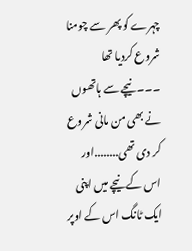چہرے کو پھر سے چومنا شروع کردیا تھا ۔۔۔نیچے سے ہاتھوں نے بھی من مانی شروع کر دی تھی........اور اس کے نیچے میں اپنی ایک ٹانگ اس کے اوپر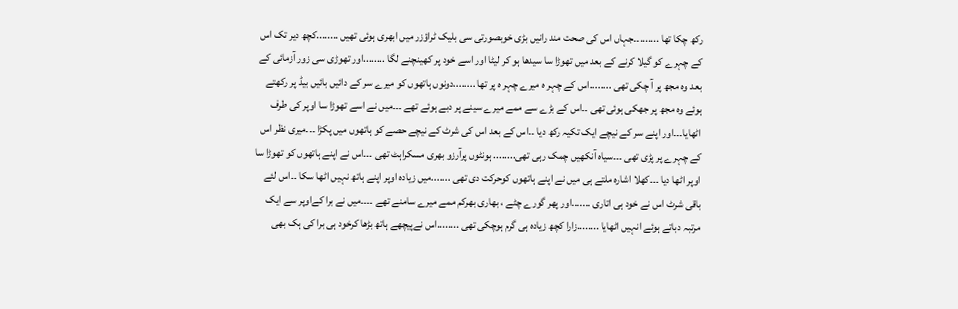رکھ چکا تھا .......۔۔جہاں اس کی صحت مند رانیں بڑی خوبصورتی سی بلیک ٹراؤزر میں ابھری ہوئی تھیں ........کچھ دیر تک اس کے چہرے کو گیلا کرنے کے بعد میں تھوڑا سا سیدھا ہو کر لیٹا اور اسے خود پر کھینچنے لگا ........اور تھوڑی سی زور آزمائی کے بعد وہ مجھ پر آ چکی تھی ........اس کے چہر ہ میرے چہر ہ پر تھا ........دونوں ہاتھوں کو میرے سر کے دائیں بائیں بیڈ پر رکھتے ہوئے وہ مجھ پر جھکی ہوئی تھی ۔۔اس کے بڑے سے ممے میرے سینے پر دبے ہوئے تھے ۔۔۔میں نے اسے تھوڑا سا اوپر کی طرف اٹھایا۔۔۔اور اپنے سر کے نیچے ایک تکیہ رکھ دیا ۔۔اس کے بعد اس کی شرٹ کے نیچے حصے کو ہاتھوں میں پکڑا ۔۔۔میری نظر اس کے چہرے پر پڑی تھی ۔۔۔سیاہ آنکھیں چمک رہی تھی........ ہونٹوں پرآرزو بھری مسکراہٹ تھی ۔۔۔اس نے اپنے ہاتھوں کو تھوڑا سا اوپر اٹھا دیا ۔۔۔کھلا اشارہ ملتے ہی میں نے اپنے ہاتھوں کوحرکت دی تھی .......میں زیادہ اوپر اپنے ہاتھ نہیں اٹھا سکا ۔۔اس لئے باقی شرٹ اس نے خود ہی اتاری .......اور پھر گورے چٹے ، بھاری بھرکم ممے میرے سامنے تھے ۔۔۔۔میں نے برا کےاوپر سے ایک مرتبہ دباتے ہوئے انہیں اٹھایا ........زارا کچھ زیادہ ہی گرم ہوچکی تھی ........اس نےپیچھے ہاتھ بڑھا کرخود ہی برا کی ہک بھی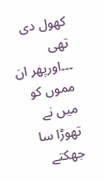کھول دی تھی ۔۔۔اورپھر ان مموں کو میں نے تھوڑا سا جھکتے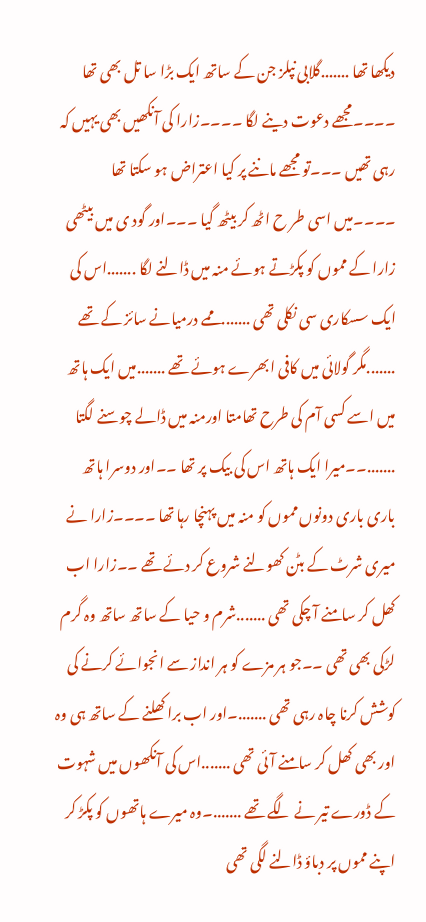دیکھا تھا .......گلابی نپلز جن کے ساتھ ایک بڑا سا تل بھی تھا ۔۔۔۔مجھے دعوت دینے لگا ۔۔۔۔زارا کی آنکھیں بھی یہیں کہ رہی تھیں ۔۔۔تو مجھے ماننے پر کیا اعتراض ہو سکتا تھا ۔۔۔۔میں اسی طر ح اٹھ کر بیٹھ گیا ۔۔۔اور گود ی میں بیٹھی زارا کے مموں کو پکڑتے ہوئے منہ میں ڈالنے لگا .......اس کی ایک سسکاری سی نکلی تھی .......ممے درمیانے سائز کے تھے .......مگر گولائی میں کافی ابھرے ہوئے تھے .......میں ایک ہاتھ میں اسے کسی آم کی طرح تھامتا اورمنہ میں ڈالے چوسنے لگتا .......۔۔میرا ایک ہاتھ اس کی بیک پر تھا ۔۔اور دوسرا ہاتھ باری باری دونوں مموں کو منہ میں پہنچا رہا تھا ۔۔۔۔زارا نے میری شرٹ کے بٹن کھولنے شروع کر دئے تھے ۔۔زارا اب کھل کر سامنے آ چکی تھی .......شرم و حیا کے ساتھ ساتھ وہ گرم لڑکی بھی تھی ۔۔جو ہر مزے کو ہر انداز سے انجوائے کرنے کی کوشش کرنا چاہ رہی تھی .......۔اور اب برا کھلنے کے ساتھ ہی وہ اور بھی کھل کر سامنے آئی تھی .......اس کی آنکھوں میں شہوت کے ڈورے تیر نے لگے تھے .......۔وہ میرے ہاتھوں کو پکڑ کر اپنے مموں پر دباؤ ڈالنے لگی تھی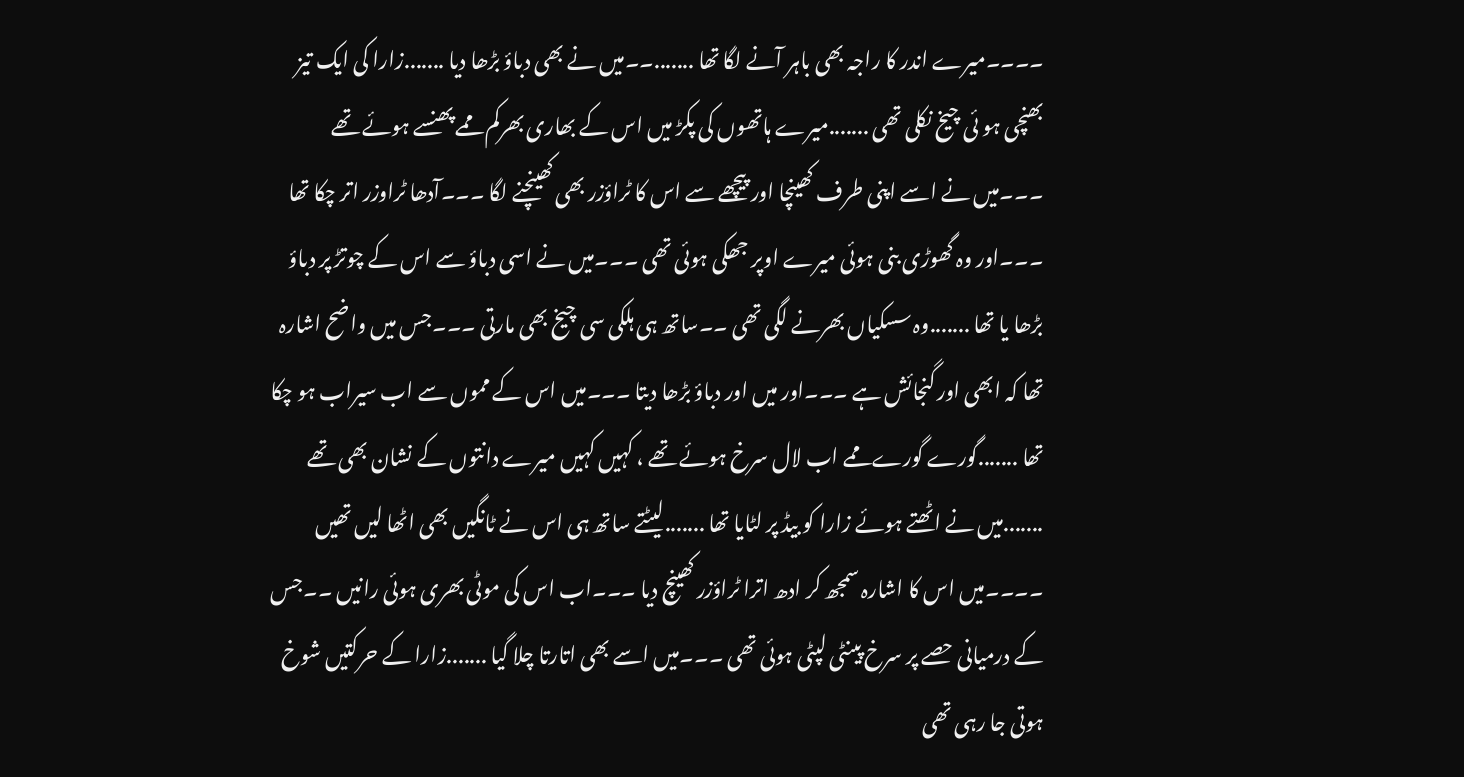۔۔۔۔میرے اندر کا راجہ بھی باہر آنے لگا تھا .......۔۔میں نے بھی دباؤ بڑھا دیا .......زارا کی ایک تیز بھنچی ہو ئی چیخ نکلی تھی .......میرے ہاتھوں کی پکڑ میں اس کے بھاری بھرکم ممے پھنسے ہوئے تھے ۔۔۔میں نے اسے اپنی طرف کھینچا اور پیچھے سے اس کا ٹراؤزر بھی کھینچنے لگا ۔۔۔آدھا ٹراوزر اتر چکا تھا ۔۔۔اور وہ گھوڑی بنی ہوئی میرے اوپر جھکی ہوئی تھی ۔۔۔میں نے اسی دباؤ سے اس کے چوتڑ پر دباؤ بڑھا یا تھا .......وہ سسکیاں بھرنے لگی تھی ۔۔ساتھ ہی ہلکی سی چیخ بھی مارتی ۔۔۔جس میں واضح اشارہ تھا کہ ابھی اور گنجائش ہے ۔۔۔اور میں اور دباؤ بڑھا دیتا ۔۔۔میں اس کے مموں سے اب سیراب ہو چکا تھا .......گورے گورے ممے اب لال سرخ ہوئے تھے ، کہیں کہیں میرے دانتوں کے نشان بھی تھے .......میں نے اٹھتے ہوئے زارا کو بیڈ پر لٹایا تھا .......لیٹتے ساتھ ہی اس نے ٹانگیں بھی اٹھا لیں تھیں ۔۔۔۔میں اس کا اشارہ سمجھ کر ادھ اترا ٹراؤزر کھینچ دیا ۔۔۔اب اس کی موٹی بھری ہوئی رانیں ۔۔جس کے درمیانی حصے پر سرخ پینٹی لپٹی ہوئی تھی ۔۔۔میں اسے بھی اتارتا چلا گیا .......زارا کے حرکتیں شوخ ہوتی جا رہی تھی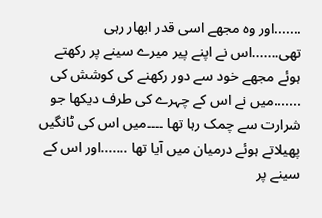.......اور وہ مجھے اسی قدر ابھار رہی تھی.......اس نے اپنے پیر میرے سینے پر رکھتے ہوئے مجھے خود سے دور رکھنے کی کوشش کی .......میں نے اس کے چہرے کی طرف دیکھا جو شرارت سے چمک رہا تھا ۔۔۔۔میں اس کی ٹانگیں پھیلاتے ہوئے درمیان میں آیا تھا .......اور اس کے سینے پر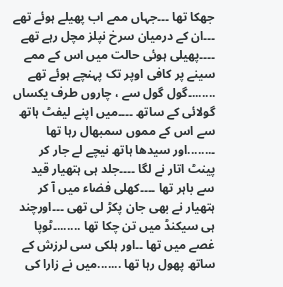جھکا تھا ۔۔۔جہاں ممے اب پھیلے ہوئے تھے ۔۔۔ان کے درمیان سرخ نپلز مچل رہے تھے ۔۔۔۔پھیلی ہوئی حالت میں اس کے ممے سینے پر کافی اوپر تک پہنچے ہوئے تھے .......۔گول گول سے ، چاروں طرف یکساں گولائی کے ساتھ ۔۔۔۔میں اپنے لیفٹ ہاتھ سے اس کے مموں سمبھال رہا تھا ۔.......اور سیدھا ہاتھ نیچے لے جار کر پینٹ اتار نے لگا ۔۔۔۔جلد ہی ہتھیار قید سے باہر تھا ۔۔۔۔کھلی فضاء میں آ کر ہتھیار نے بھی جان پکڑ لی تھی ۔۔۔اورچند ہی سیکنڈ میں تن چکا تھا .......۔ٹوپا غصے میں تھا ۔۔اور ہلکی سی لرزش کے ساتھ پھول رہا تھا .......میں نے زارا کی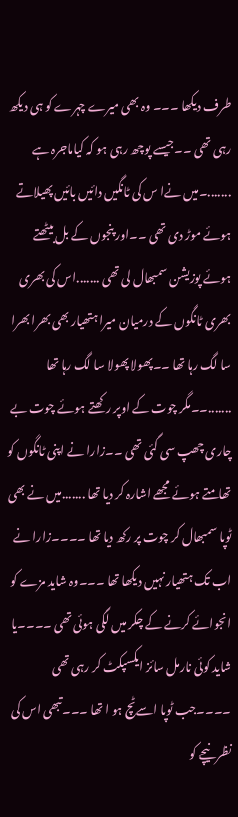طرف دیکھا ۔۔۔ وہ بھی میرے چہرے کو ہی دیکھ رہی تھی ۔۔جیسے پوچھ رہی ہو کہ کیاماجرہ ہے .......۔میں نےا س کی ٹانگیں دائیں بائیں پھیلاتے ہوئے موڑ دی تھی ۔۔اور پنجوں کے بل بیٹھتے ہوئے پوزیشن سمبھال لی تھی .......اس کی بھری بھری ٹانگوں کے درمیان میرا ہتھیار بھی بھرا بھرا سا لگ رہا تھا ۔۔پھولا پھولا سا لگ رہا تھا .......۔۔مگر چوت کے اوپر رکھتے ہوئے چوت بے چاری چھپ سی گئی تھی ۔۔زارا نے اپنی ٹانگوں کو تھامتے ہوئے مجھے اشارہ کر دیا تھا .......میں نے بھی ٹوپا سمبھال کر چوت پر رکھ دیا تھا ۔۔۔۔زارا نے اب تک ہتھیار نہیں دیکھا تھا ۔۔۔وہ شاید مزے کو انجوائے کرنے کے چکر میں لگی ہوئی تھی ۔۔۔۔یا شاید کوئی نارمل سائز ایکسپکٹ کر رہی تھی ۔۔۔۔جب ٹوپا اسےٹچ ہو ا تھا ۔۔۔تبھی اس کی نظر نیچے کو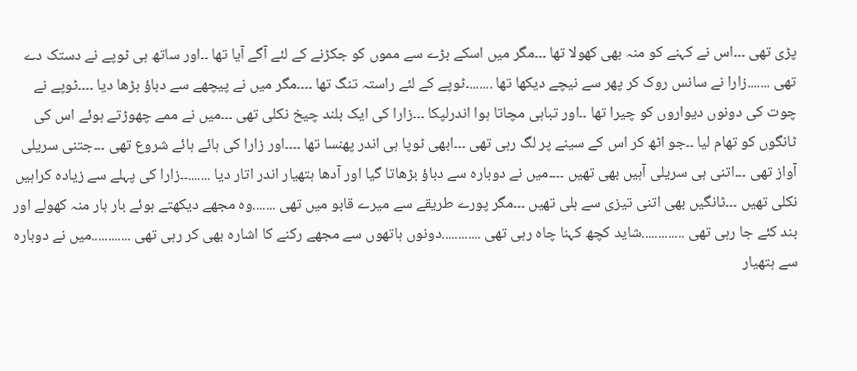پڑی تھی ۔۔۔اس نے کہنے کو منہ بھی کھولا تھا ۔۔۔مگر میں اسکے بڑے سے مموں کو جکڑنے کے لئے آگے آیا تھا ۔۔اور ساتھ ہی ٹوپے نے دستک دے تھی .......زارا نے سانس روک کر پھر سے نیچے دیکھا تھا .......۔ٹوپے کے لئے راستہ تنگ تھا ۔۔۔۔مگر میں نے پیچھے سے دباؤ بڑھا دیا ۔۔۔۔ٹوپے نے چوت کی دونوں دیواروں کو چیرا تھا ۔۔اور تباہی مچاتا ہوا اندرلپکا ۔۔۔زارا کی ایک بلند چیخ نکلی تھی ۔۔۔میں نے ممے چھوڑتے ہوئے اس کی ٹانگوں کو تھام لیا ۔۔جو اٹھ کر اس کے سینے پر لگ رہی تھی ۔۔۔ابھی ٹوپا ہی اندر پھنسا تھا ۔۔۔۔اور زارا کی ہائے ہائے شروع تھی ۔۔۔جتنی سریلی آواز تھی ۔۔۔اتنی ہی سریلی آہیں بھی تھیں ۔۔۔۔میں نے دوبارہ سے دباؤ بڑھاتا گیا اور آدھا ہتھیار اندر اتار دیا .......۔۔زارا کی پہلے سے زیادہ کراہیں نکلی تھیں ۔۔۔ٹانگیں بھی اتنی تیزی سے ہلی تھیں ۔۔۔مگر پورے طریقے سے میرے قابو میں تھی .......وہ مجھے دیکھتے ہوئے بار بار منہ کھولے اور بند کئے جا رہی تھی .............شاید کچھ کہنا چاہ رہی تھی ............دونوں ہاتھوں سے مجھے رکنے کا اشارہ بھی کر رہی تھی ............میں نے دوبارہ سے ہتھیار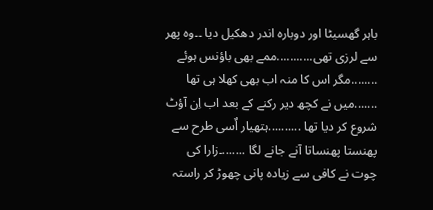باہر گھسیٹا اور دوبارہ اندر دھکیل دیا ۔۔وہ پھر سے لرزی تھی...........ممے بھی باؤنس ہوئے ........مگر اس کا منہ اب بھی کھلا ہی تھا .......میں نے کچھ دیر رکنے کے بعد اب اِن آؤٹ شروع کر دیا تھا ..........ہتھیار اٌسی طرح سے پھنستا پھنساتا آنے جانے لگا .......۔زارا کی چوت نے کافی سے زیادہ پانی چھوڑ کر راستہ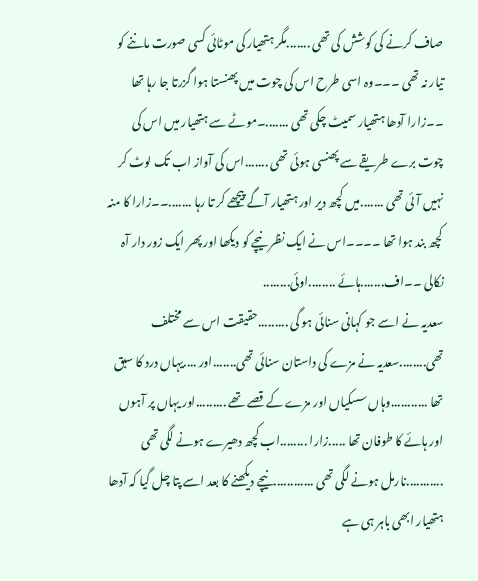صاف کرنے کی کوشش کی تھی .......مگر ہتھیار کی موٹائی کسی صورت ماننے کو تیار نہ تھی ۔۔۔وہ اسی طرح اس کی چوت میں پھنستا ہوا گزرتا جا رہا تھا ۔۔زارا آدھا ہتھیار سمیٹ چکی تھی .......۔موٹے سے ہتھیار میں اس کی چوت برے طریقے سے پھنسی ہوئی تھی .......اس کی آواز اب تک لوٹ کر نہیں آئی تھی .......میں کچھ دیر اور ہتھیار آگے پیچھے کر تا رہا .......۔۔زارا کا منہ کچھ بند ہوا تھا ۔۔۔۔اس نے ایک نظر نیچے کو دیکھا اور پھر ایک زور دار آہ نکالی ۔۔اف.......ہائے ........اوئی........
سعدیہ نے اسے جو کہانی سنائی ہو گی .........حقیقت اس سے مختلف تھی........سعدیہ نے مزے کی داستان سنائی تھی.......اور ....یہاں درد کا سبق تھا ...........وہاں سسکیاں اور مزے کے قصے تھے .........اور یہاں پر آہوں اور ہائے کا طوفان تھا .....زارا ........اب کچھ دھیرے ہونے لگی تھی ...........نارمل ہونے لگی تھی ............نیچے دیکھنے کا بعد اسے پتا چل گیا کہ آدھا ہتھیار ابھی باہر ہی ہے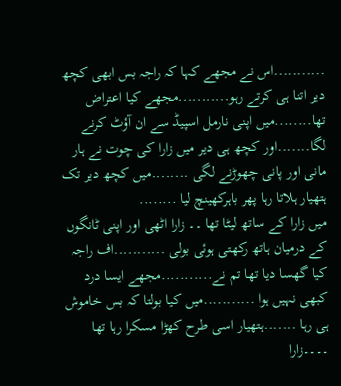...........اس نے مجھے کہا کہ راجہ بس ابھی کچھ دیر اتنا ہی کرتے رہو...........مجھے کیا اعتراض تھا........میں اپنی نارمل اسپیڈ سے ان آؤٹ کرنے لگا.......اور کچھ ہی دیر میں زارا کی چوت نے ہار مانی اور پانی چھوڑنے لگی ........میں کچھ دیر تک ہتھیار ہلاتا رہا پھر باہرکھینچ لیا ........
میں زارا کے ساتھ لیٹا تھا ۔۔ زارا اٹھی اور اپنی ٹانگوں کے درمیان ہاتھ رکھتی ہوئی بولی ...........اف راجہ کیا گھسا دیا تھا تم نے...........مجھے ایسا درد کبھی نہیں ہوا ...........میں کیا بولتا کہ بس خاموش ہی رہا .......ہتھیار اسی طرح کھڑا مسکرا رہا تھا ۔۔۔۔زارا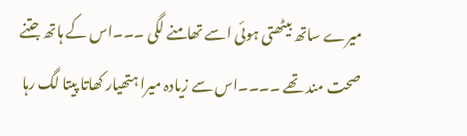میرے ساتھ بیٹھتی ہوئی اسے تھامنے لگی ۔۔۔اس کے ہاتھ جتنے صحت مند تھے ۔۔۔۔اس سے زیادہ میرا ہتھیار کھاتا پیتا لگ رہا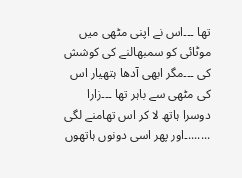تھا ۔۔۔اس نے اپنی مٹھی میں موٹائی کو سمبھالنے کی کوشش کی ۔۔۔مگر ابھی آدھا ہتھیار اس کی مٹھی سے باہر تھا ۔۔۔زارا دوسرا ہاتھ لا کر اس تھامنے لگی .......۔اور پھر اسی دونوں ہاتھوں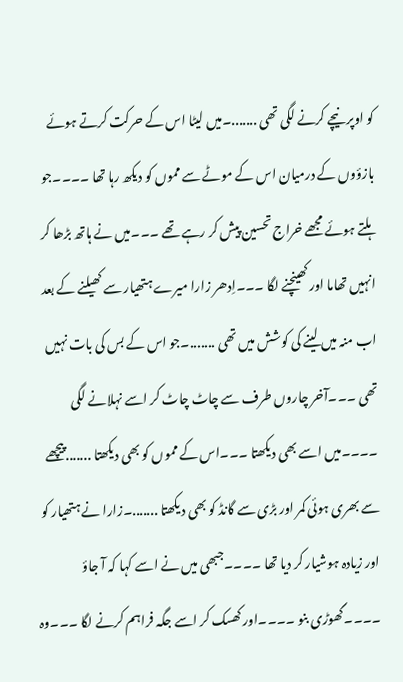کو اوپر نیچے کرنے لگی تھی .......۔میں لیٹا اس کے حرکت کرتے ہوئے بازؤوں کے درمیان اس کے موٹے سے مموں کو دیکھ رہا تھا ۔۔۔۔جو ہلتے ہوئے مجھے خراج تحسین پیش کر رہے تھے ۔۔۔میں نے ہاتھ بڑھا کر انہیں تھاما اور کھینچنے لگا ۔۔۔اِدھر زارا میرے ہتھیار سے کھیلنے کے بعد اب منہ میں لینے کی کوشش میں تھی .......۔جو اس کے بس کی بات نہیں تھی ۔۔۔آخر چاروں طرف سے چاٹ چاٹ کر اسے نہلانے لگی ۔۔۔۔میں اسے بھی دیکھتا ۔۔۔اس کے مموں کو بھی دیکھتا .......پیچھے سے بھری ہوئی کمر اور بڑی سے گانڈ کو بھی دیکھتا .......۔زارا نے ہتھیار کو اور زیادہ ہوشیار کر دیا تھا ۔۔۔۔جبھی میں نے اسے کہا کہ آ جاؤ ۔۔۔۔گھوڑی بنو ۔۔۔۔اور کھسک کر اسے جگہ فراہم کرنے لگا ۔۔۔وہ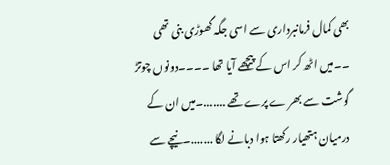بھی کمال فرمانبرداری سے اسی جگہ گھوڑی بنی تھی ۔۔میں اٹھ کر اس کے پیچھے آیا تھا ۔۔۔۔دونوں چوتڑ گوشت سے بھر ے پرے تھے .......۔میں ان کے درمیان ہتھیار رکھتا ہوا دبانے لگا .......۔نیچے سے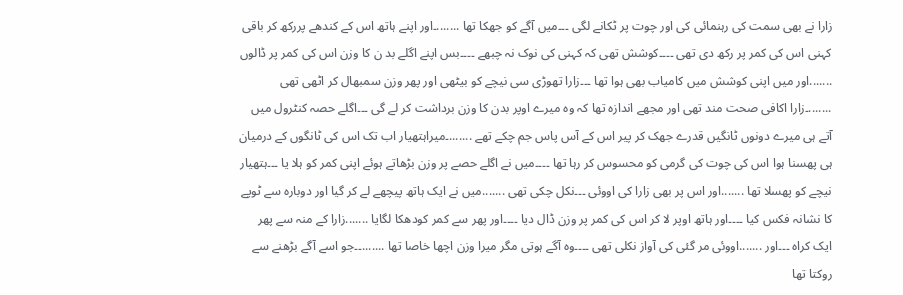زارا نے بھی سمت کی رہنمائی کی اور چوت پر ٹکانے لگی ۔۔۔میں آگے کو جھکا تھا .......۔اور اپنے ہاتھ اس کے کندھے پررکھ کر باقی کہنی اس کی کمر پر رکھ دی تھی ۔۔۔۔کوشش تھی کہ کہنی کی نوک نہ چبھے ۔۔۔۔بس اپنے اگلے بد ن کا وزن اس کی کمر پر ڈالوں .......اور میں اپنی کوشش میں کامیاب بھی ہوا تھا ۔۔۔زارا تھوڑی سی نیچے کو بیٹھی اور پھر وزن سمبھال کر اٹھی تھی .......۔زارا اکافی صحت مند تھی اور مجھے اندازہ تھا کہ وہ میرے اوپر بدن کا وزن برداشت کر لے گی ۔۔۔اگلے حصہ کنٹرول میں آتے ہی میرے دونوں ٹانگیں قدرے جھک کر پیر اس کے آس پاس جم چکے تھے .......۔میراہتھیار اب تک اس کی ٹانگوں کے درمیان ہی پھسنا ہوا اس کی چوت کی گرمی کو محسوس کر رہا تھا ۔۔۔۔میں نے اگلے حصے پر وزن بڑھاتے ہوئے اپنی کمر کو ہلا یا ۔۔۔ہتھیار نیچے کو پھسلا تھا .......اور اس پر بھی زارا کی اووئی ۔۔۔نکل چکی تھی .......میں نے ایک ہاتھ پیچھے لے کر گیا اور دوبارہ سے ٹوپے کا نشانہ فکس کیا ۔۔۔۔اور ہاتھ اوپر لا کر اس کی کمر پر وزن ڈال دیا ۔۔۔۔اور پھر سے کمر کودھکا لگایا .......زارا کے منہ سے پھر ایک کراہ ۔۔۔اور .......اووئی مر گئی کی آواز نکلی تھی ۔۔۔۔وہ آگے ہوتی مگر میرا وزن اچھا خاصا تھا .......۔۔جو اسے آگے بڑھنے سے روکتا تھا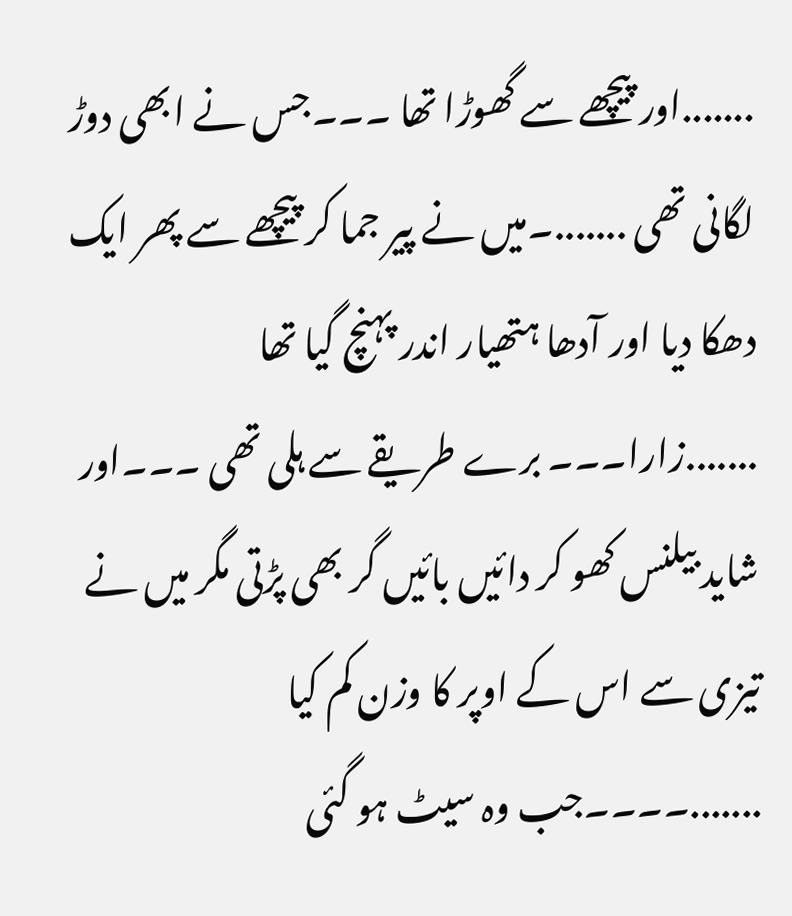.......اور پیچھے سے گھوڑا تھا ۔۔۔جس نے ابھی دوڑ لگانی تھی .......۔میں نے پیر جما کر پیچھے سے پھر ایک دھکا دیا اور آدھا ہتھیار اندر پہنچ گیا تھا .......زارا۔۔۔ برے طریقے سے ہلی تھی ۔۔۔اور شاید بیلنس کھو کر دائیں بائیں گر بھی پڑتی مگر میں نے تیزی سے اس کے اوپر کا وزن کم کیا .......۔۔۔۔جب وہ سیٹ ہو گئی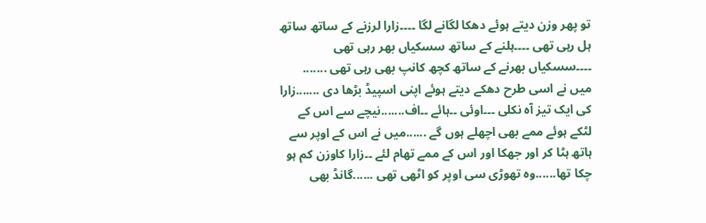تو پھر وزن دیتے ہوئے دھکا لگانے لگا ۔۔۔۔زارا لرزنے کے ساتھ ساتھ ہل رہی تھی ۔۔۔۔ہلنے کے ساتھ سسکیاں بھر رہی تھی ۔۔۔۔سسکیاں بھرنے کے ساتھ کچھ کانپ بھی رہی تھی .......
میں نے اسی طرح دھکے دیتے ہوئے اپنی اسپیڈ بڑھا دی .......زارا کی ایک تیز آہ نکلی ۔۔۔اوئی ۔۔ہائے ۔۔اف.......نیچے سے اس کے لٹکے ہوئے ممے بھی اچھلے ہوں گے ......میں نے اس کے اوپر سے ہاتھ ہٹا کر اور جھکا اور اس کے ممے تھام لئے ۔۔زارا کاوزن کم ہو چکا تھا......وہ تھوڑی سی اوپر کو اٹھی تھی ......گانڈ بھی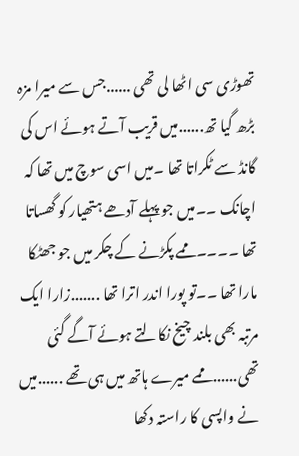تھوڑی سی اٹھا لی تھی ......جس سے میرا مزہ بڑھ گیا تھ......میں قریب آتے ہوئے اس کی گانڈ سے ٹکراتا تھا ۔میں اسی سوچ میں تھا کہ اچانک ۔۔میں جو پہلے آدھے ہتھیار کو گھساتا تھا ۔۔۔۔ممے پکڑنے کے چکر میں جو جھٹکا مارا تھا ۔۔تو پورا اندر اترا تھا .......زارا ایک مرتبہ بھی بلند چیخ نکالتے ہوئے آگے گئی تھی......ممے میرے ہاتھ میں ہی تھے ......میں نے واپسی کا راستہ دکھا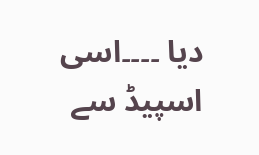دیا ۔۔۔۔اسی اسپیڈ سے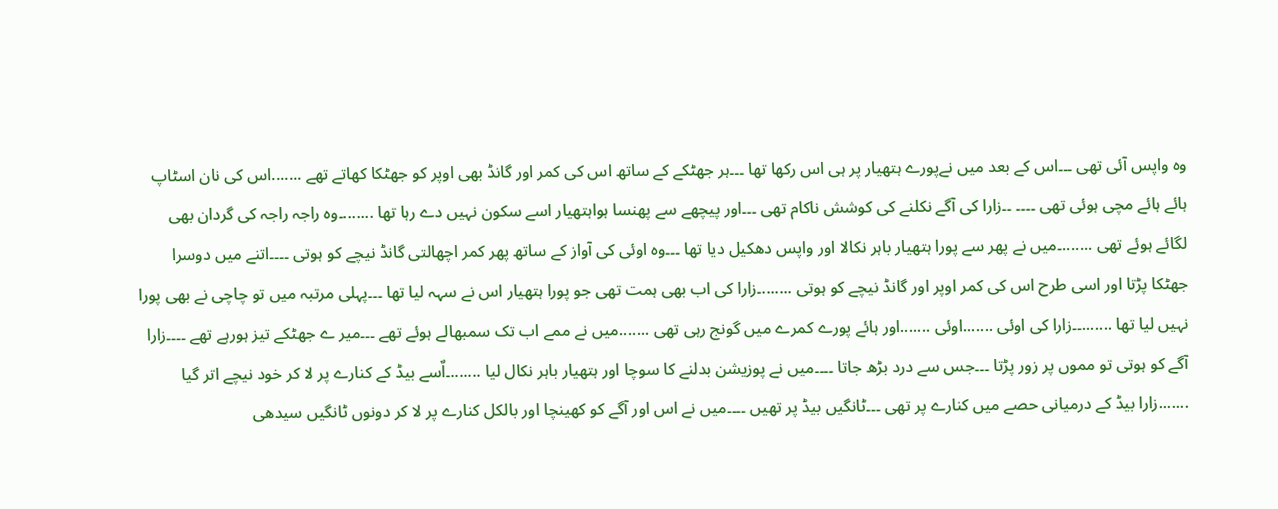وہ واپس آئی تھی ۔۔۔اس کے بعد میں نےپورے ہتھیار پر ہی اس رکھا تھا ۔۔۔ہر جھٹکے کے ساتھ اس کی کمر اور گانڈ بھی اوپر کو جھٹکا کھاتے تھے .......اس کی نان اسٹاپ ہائے ہائے مچی ہوئی تھی ۔۔۔۔ ۔۔زارا کی آگے نکلنے کی کوشش ناکام تھی ۔۔۔اور پیچھے سے پھنسا ہواہتھیار اسے سکون نہیں دے رہا تھا .......۔وہ راجہ راجہ کی گردان بھی لگائے ہوئے تھی .......۔میں نے پھر سے پورا ہتھیار باہر نکالا اور واپس دھکیل دیا تھا ۔۔۔وہ اوئی کی آواز کے ساتھ پھر کمر اچھالتی گانڈ نیچے کو ہوتی ۔۔۔۔اتنے میں دوسرا جھٹکا پڑتا اور اسی طرح اس کی کمر اوپر اور گانڈ نیچے کو ہوتی .......۔زارا کی اب بھی ہمت تھی جو پورا ہتھیار اس نے سہہ لیا تھا ۔۔۔پہلی مرتبہ میں تو چاچی نے بھی پورا نہیں لیا تھا .......۔۔زارا کی اوئی .......اوئی .......اور ہائے پورے کمرے میں گونج رہی تھی .......میں نے ممے اب تک سمبھالے ہوئے تھے ۔۔۔میر ے جھٹکے تیز ہورہے تھے ۔۔۔۔زارا آگے کو ہوتی تو مموں پر زور پڑتا ۔۔۔جس سے درد بڑھ جاتا ۔۔۔۔میں نے پوزیشن بدلنے کا سوچا اور ہتھیار باہر نکال لیا .......۔اٌسے بیڈ کے کنارے پر لا کر خود نیچے اتر گیا .......زارا بیڈ کے درمیانی حصے میں کنارے پر تھی ۔۔۔ٹانگیں بیڈ پر تھیں ۔۔۔۔میں نے اس اور آگے کو کھینچا اور بالکل کنارے پر لا کر دونوں ٹانگیں سیدھی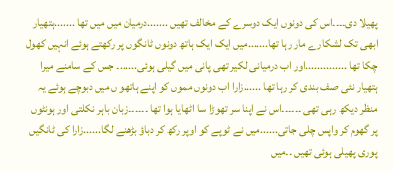پھیلا دی۔۔۔۔اس کی دونوں ایک دوسرے کے مخالف تھیں .......درمیان میں میں تھا .......ہتھیار ابھی تک لشکارے مار رہا تھا.......میں ایک ایک ہاتھ دونوں ٹانگوں پر رکھتے ہوئے انہیں کھول چکا تھا ..............اور اب درمیانی لکیر تھی پانی میں گیلی ہوئی......۔ جس کے سامنے میرا ہتھیار نئی صف بندی کر رہا تھا ......زارا اب دونوں مموں کو اپنے ہاتھو ں میں دبوچے ہوئے یہ منظر دیکھ رہی تھی ۔۔۔۔۔۔اس نے اپنا سر تھوڑا سا اٹھایا ہوا تھا ۔۔۔۔۔۔زبان باہر نکلتی اور ہونٹوں پر گھوم کر واپس چلی جاتی......میں نے ٹوپے کو اوپر رکھ کر دباؤ بڑھنے لگا......زارا کی ٹانگیں پوری پھیلی ہوئی تھیں ۔۔میں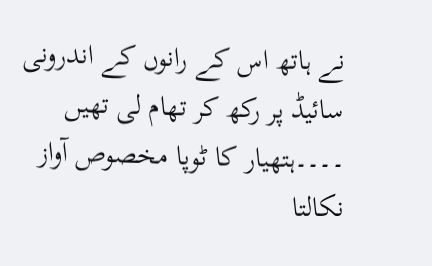نے ہاتھ اس کے رانوں کے اندرونی سائیڈ پر رکھ کر تھام لی تھیں ۔۔۔۔ہتھیار کا ٹوپا مخصوص آواز نکالتا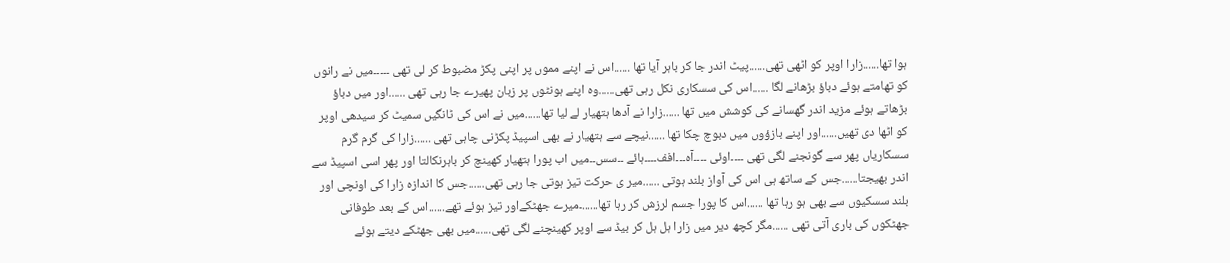ہوا تھا......زارا اوپر کو اٹھی تھی......پیٹ اندر جا کر باہر آیا تھا ......اس نے اپنے مموں پر اپنی پکڑ مضبوط کر لی تھی ۔۔۔۔۔میں نے رانوں کو تھامتے ہوئے دباؤ بڑھانے لگا ......اس کی سسکاری نکل رہی تھی......وہ اپنے ہونٹوں پر زبان پھیرے جا رہی تھی ......اور میں دباؤ بڑھاتے ہوئے مزید اندر گھسانے کی کوشش میں تھا ......زارا نے آدھا ہتھیار لے لیا تھا......میں نے اس کی ٹانگیں سمیٹ کر سیدھی اوپر کو اٹھا دی تھیں......اور اپنے بازؤوں میں دبوچ چکا تھا ......نیچے سے ہتھیار نے بھی اسپیڈ پکڑنی چاہی تھی ......زارا کی گرم گرم سسکاریاں پھر سے گونجنے لگی تھی ۔۔۔۔اوئی ۔۔۔۔آہ۔۔۔افف۔۔۔۔ہائے ۔۔سس۔۔میں اب پورا ہتھیار کھینچ کر باہرنکالتا اور پھر اسی اسپیڈ سے اندر بھیجتا......جس کے ساتھ ہی اس کی آواز بلند ہوتی ......میر ی حرکت تیز ہوتی جا رہی تھی......جس کا اندازہ زارا کی اونچی اور بلند سسکیوں سے بھی ہو رہا تھا ......اس کا پورا جسم لرزش کر رہا تھا......۔میرے جھٹکےاور تیز ہوئے تھے......اس کے بعد طوفانی جھٹکوں کی باری آتی تھی ......مگر کچھ دیر میں زارا ہل ہل کر بیڈ سے اوپر کھینچنے لگی تھی......میں بھی جھٹکے دیتے ہوئے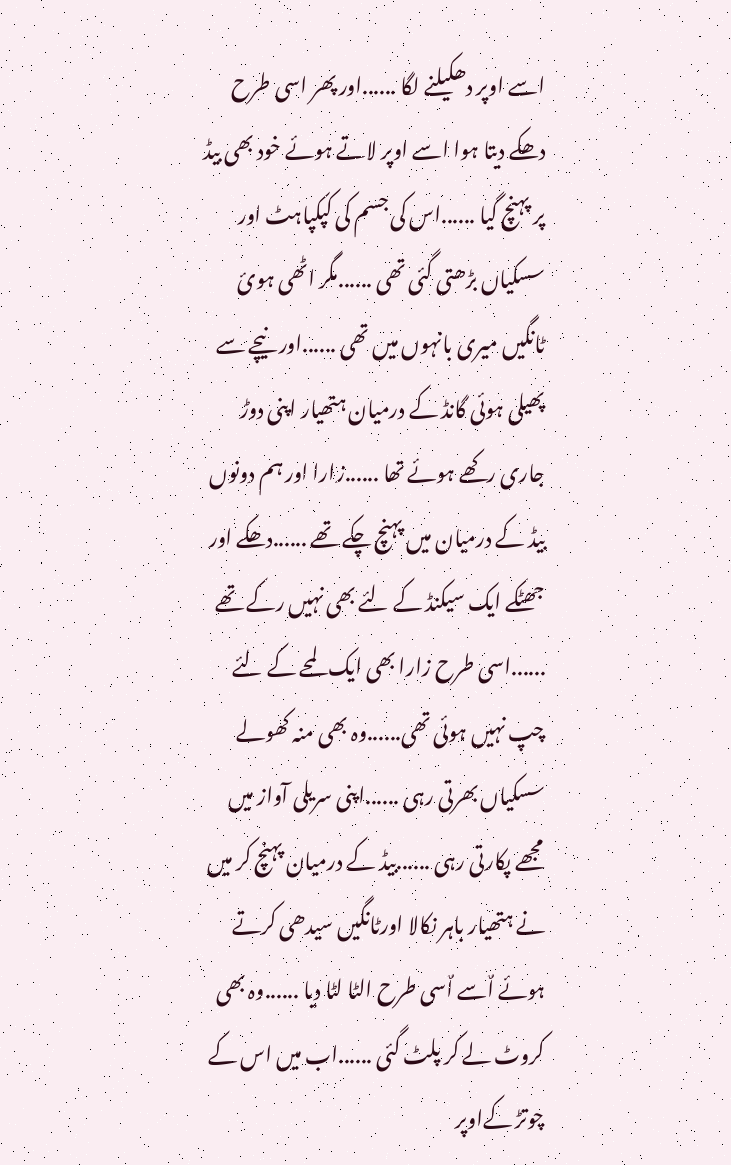اسے اوپر دھکیلنے لگا ......اور پھر اسی طرح دھکے دیتا ہوا اسے اوپر لاتے ہوئے خود بھی بیڈ پر پہنچ گیا ......اس کی جسم کی کپکپاہٹ اور سسکیاں بڑھتی گئی تھی ......مگر اٹھی ہوئ ٹانگیں میری بانہوں میں تھی ......اور نیچے سے پھیلی ہوئی گانڈ کے درمیان ہتھیار اپنی دوڑ جاری رکھے ہوئے تھا ......زارا اور ہم دونوں بیڈ کے درمیان میں پہنچ چکے تھے ......دھکے اور جھٹکے ایک سیکنڈ کے لئے بھی نہیں رکے تھے ......اسی طرح زارا بھی ایک لمحے کے لئے چپ نہیں ہوئی تھی......وہ بھی منہ کھولے سسکیاں بھرتی رہی ......اپنی سریلی آواز میں مجھے پکارتی رہی ......بیڈ کے درمیان پہنچ کر میں نے ہتھیار باہر نکالا اورٹانگیں سیدھی کرتے ہوئے اٌسے اٌسی طرح الٹا لٹا دیا ......وہ بھی کروٹ لے کر پلٹ گئی ......اب میں اس کے چوتڑ کےاوپر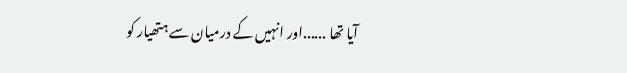آیا تھا ......اور انہیں کے درمیان سے ہتھیار کو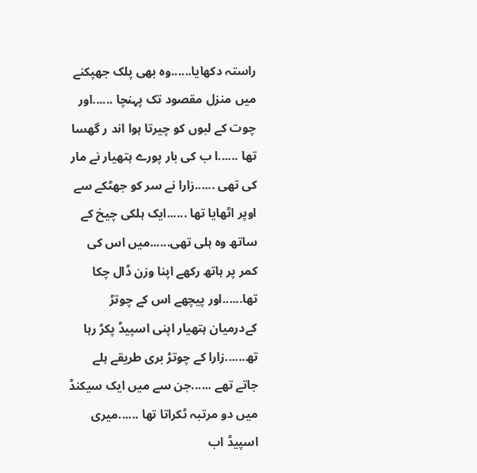راستہ دکھایا......وہ بھی پلک جھپکنے میں منزل مقصود تک پہنچا ......اور چوت کے لبوں کو چیرتا ہوا اند ر گھسا تھا ......ا ب کی بار پورے ہتھیار نے مار کی تھی ......زارا نے سر کو جھٹکے سے اوپر اٹھایا تھا ......ایک ہلکی چیخ کے ساتھ وہ ہلی تھی......میں اس کی کمر پر ہاتھ رکھے اپنا وزن ڈال چکا تھا......اور پیچھے اس کے چوتڑ کےدرمیان ہتھیار اپنی اسپیڈ پکڑ رہا تھ......زارا کے چوتڑ بری طریقے ہلے جاتے تھے ......جن سے میں ایک سیکنڈ میں دو مرتبہ ٹکراتا تھا ......میری اسپیڈ اب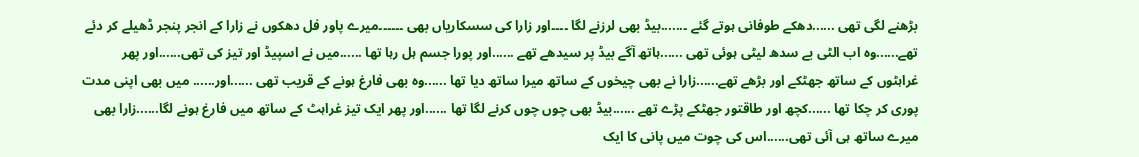بڑھنے لگی تھی ......دھکے طوفانی ہوتے گئے ۔......بیڈ بھی لرزنے لگا ۔۔۔۔اور زارا کی سسکاریاں بھی ۔۔۔۔۔۔میرے پاور فل دھکوں نے زارا کے انجر پنجر ڈھیلے کر دئے تھے......وہ اب الٹی بے سدھ لیٹی ہوئی تھی ......ہاتھ آگے بیڈ پر سیدھے تھے ......اور پورا جسم ہل رہا تھا ......میں نے اسپیڈ اور تیز کی تھی......اور پھر غراہٹوں کے ساتھ جھٹکے اور بڑھے تھے......زارا نے بھی چیخوں کے ساتھ میرا ساتھ دیا تھا ......وہ بھی فارغ ہونے کے قریب تھی ......اور...... میں بھی اپنی مدت پوری کر چکا تھا ......کچھ اور طاقتور جھٹکے پڑے تھے ......بیڈ بھی چوں چوں کرنے لگا تھا ......اور پھر ایک تیز غراہٹ کے ساتھ میں فارغ ہونے لگا......زارا بھی میرے ساتھ ہی آئی تھی......اس کی چوت میں پانی کا ایک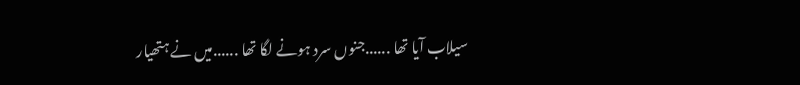سیلاب آیا تھا ......جنوں سرد ہونے لگا تھا ......میں نے ہتھیار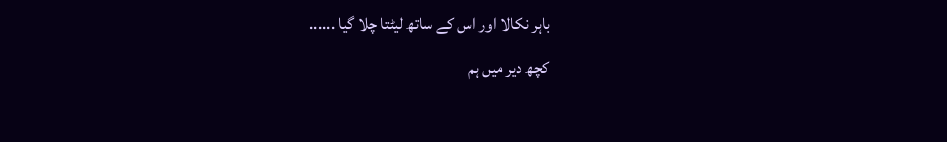باہر نکالا اور اس کے ساتھ لیٹتا چلا گیا ......
کچھ دیر میں ہم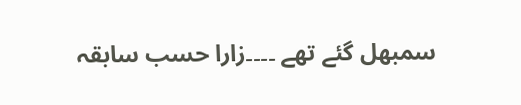سمبھل گئے تھے ۔۔۔۔زارا حسب سابقہ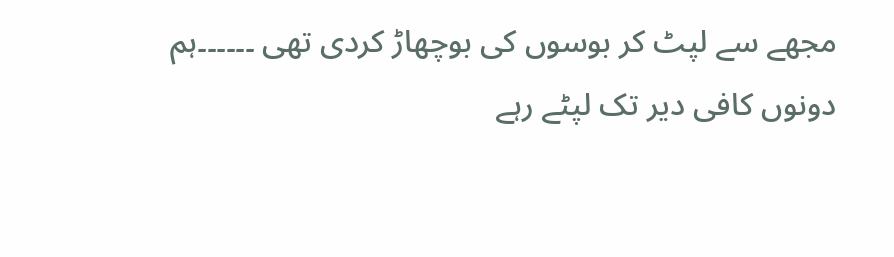مجھے سے لپٹ کر بوسوں کی بوچھاڑ کردی تھی ۔۔۔۔۔۔ہم دونوں کافی دیر تک لپٹے رہے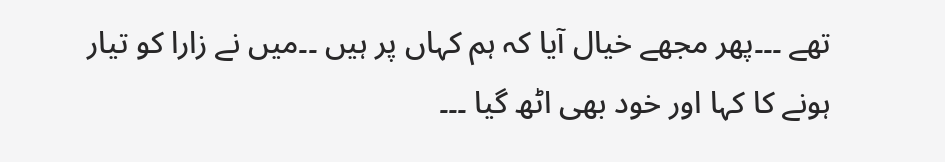تھے ۔۔۔پھر مجھے خیال آیا کہ ہم کہاں پر ہیں ۔۔میں نے زارا کو تیار ہونے کا کہا اور خود بھی اٹھ گیا ۔۔۔